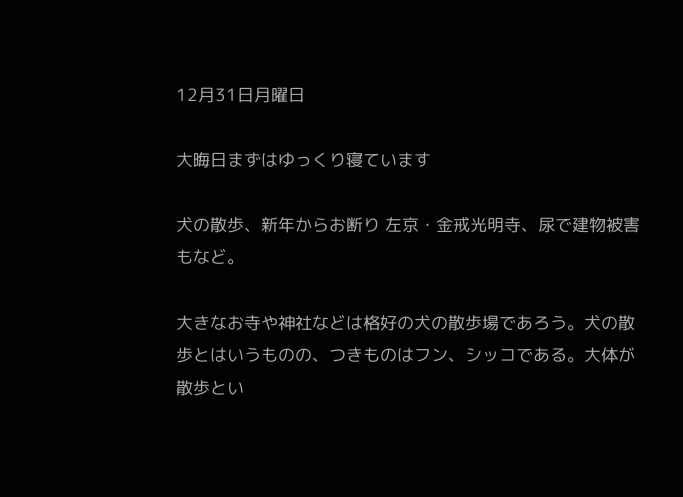12月31日月曜日

大晦日まずはゆっくり寝ています

犬の散歩、新年からお断り 左京・金戒光明寺、尿で建物被害もなど。

大きなお寺や神社などは格好の犬の散歩場であろう。犬の散歩とはいうものの、つきものはフン、シッコである。大体が散歩とい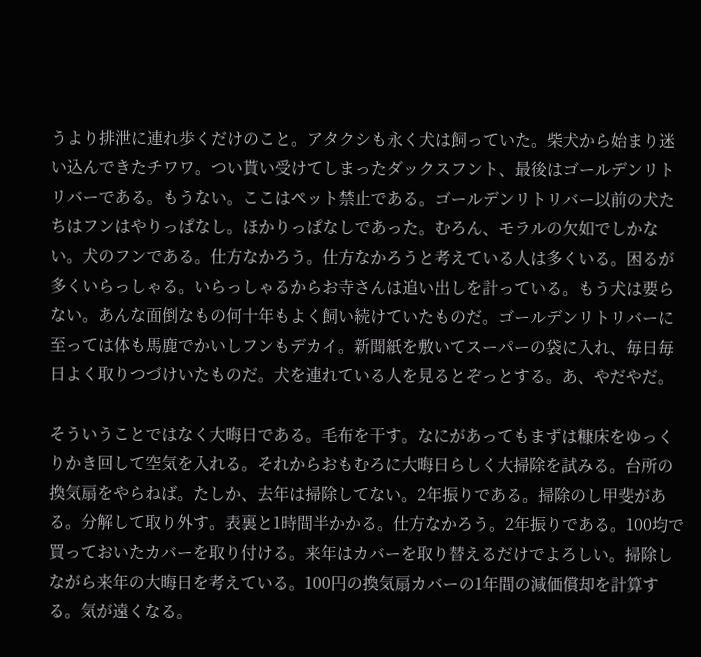うより排泄に連れ歩くだけのこと。アタクシも永く犬は飼っていた。柴犬から始まり迷い込んできたチワワ。つい貰い受けてしまったダックスフント、最後はゴールデンリトリバーである。もうない。ここはペット禁止である。ゴールデンリトリバー以前の犬たちはフンはやりっぱなし。ほかりっぱなしであった。むろん、モラルの欠如でしかない。犬のフンである。仕方なかろう。仕方なかろうと考えている人は多くいる。困るが多くいらっしゃる。いらっしゃるからお寺さんは追い出しを計っている。もう犬は要らない。あんな面倒なもの何十年もよく飼い続けていたものだ。ゴールデンリトリバーに至っては体も馬鹿でかいしフンもデカイ。新聞紙を敷いてスーパーの袋に入れ、毎日毎日よく取りつづけいたものだ。犬を連れている人を見るとぞっとする。あ、やだやだ。

そういうことではなく大晦日である。毛布を干す。なにがあってもまずは糠床をゆっくりかき回して空気を入れる。それからおもむろに大晦日らしく大掃除を試みる。台所の換気扇をやらねば。たしか、去年は掃除してない。2年振りである。掃除のし甲斐がある。分解して取り外す。表裏と1時間半かかる。仕方なかろう。2年振りである。100均で買っておいたカバーを取り付ける。来年はカバーを取り替えるだけでよろしい。掃除しながら来年の大晦日を考えている。100円の換気扇カバーの1年間の減価償却を計算する。気が遠くなる。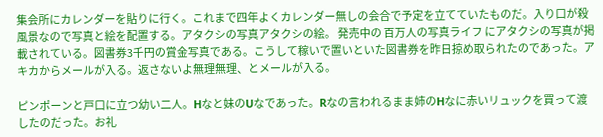集会所にカレンダーを貼りに行く。これまで四年よくカレンダー無しの会合で予定を立てていたものだ。入り口が殺風景なので写真と絵を配置する。アタクシの写真アタクシの絵。 発売中の 百万人の写真ライフ にアタクシの写真が掲載されている。図書券3千円の賞金写真である。こうして稼いで置いといた図書券を昨日掠め取られたのであった。アキカからメールが入る。返さないよ無理無理、とメールが入る。

ピンポーンと戸口に立つ幼い二人。Hなと妹のUなであった。Rなの言われるまま姉のHなに赤いリュックを買って渡したのだった。お礼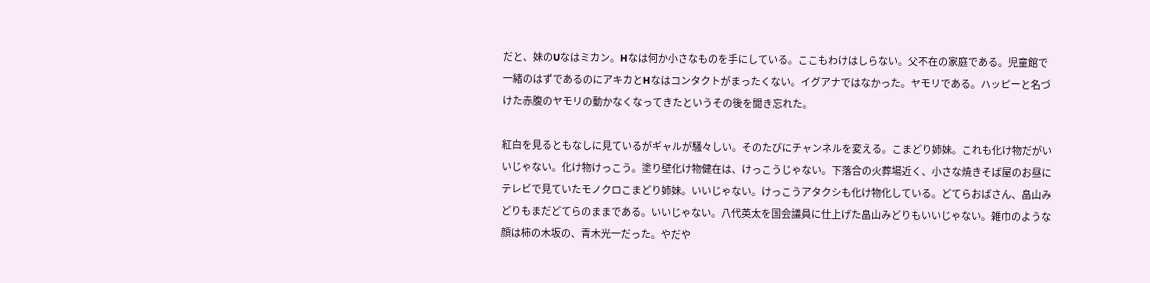だと、妹のUなはミカン。Hなは何か小さなものを手にしている。ここもわけはしらない。父不在の家庭である。児童館で一緒のはずであるのにアキカとHなはコンタクトがまったくない。イグアナではなかった。ヤモリである。ハッピーと名づけた赤腹のヤモリの動かなくなってきたというその後を聞き忘れた。

紅白を見るともなしに見ているがギャルが騒々しい。そのたびにチャンネルを変える。こまどり姉妹。これも化け物だがいいじゃない。化け物けっこう。塗り壁化け物健在は、けっこうじゃない。下落合の火葬場近く、小さな焼きそば屋のお昼にテレビで見ていたモノクロこまどり姉妹。いいじゃない。けっこうアタクシも化け物化している。どてらおばさん、畠山みどりもまだどてらのままである。いいじゃない。八代英太を国会議員に仕上げた畠山みどりもいいじゃない。雑巾のような顔は柿の木坂の、青木光一だった。やだや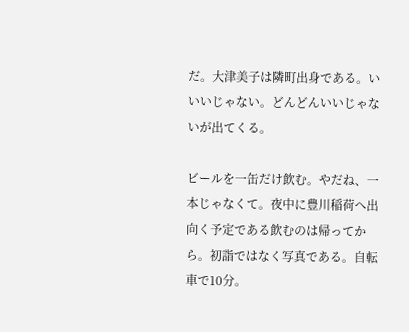だ。大津美子は隣町出身である。いいいじゃない。どんどんいいじゃないが出てくる。

ビールを一缶だけ飲む。やだね、一本じゃなくて。夜中に豊川稲荷へ出向く予定である飲むのは帰ってから。初詣ではなく写真である。自転車で10分。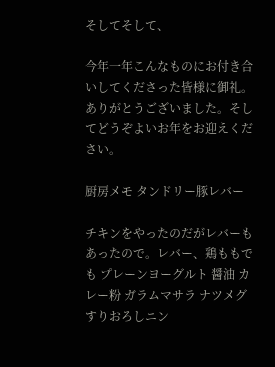そしてそして、

今年一年こんなものにお付き合いしてくださった皆様に御礼。ありがとうございました。そしてどうぞよいお年をお迎えください。

厨房メモ タンドリー豚レバー

チキンをやったのだがレバーもあったので。レバー、鶏ももでも プレーンヨーグルト 醤油 カレー粉 ガラムマサラ ナツメグ すりおろしニン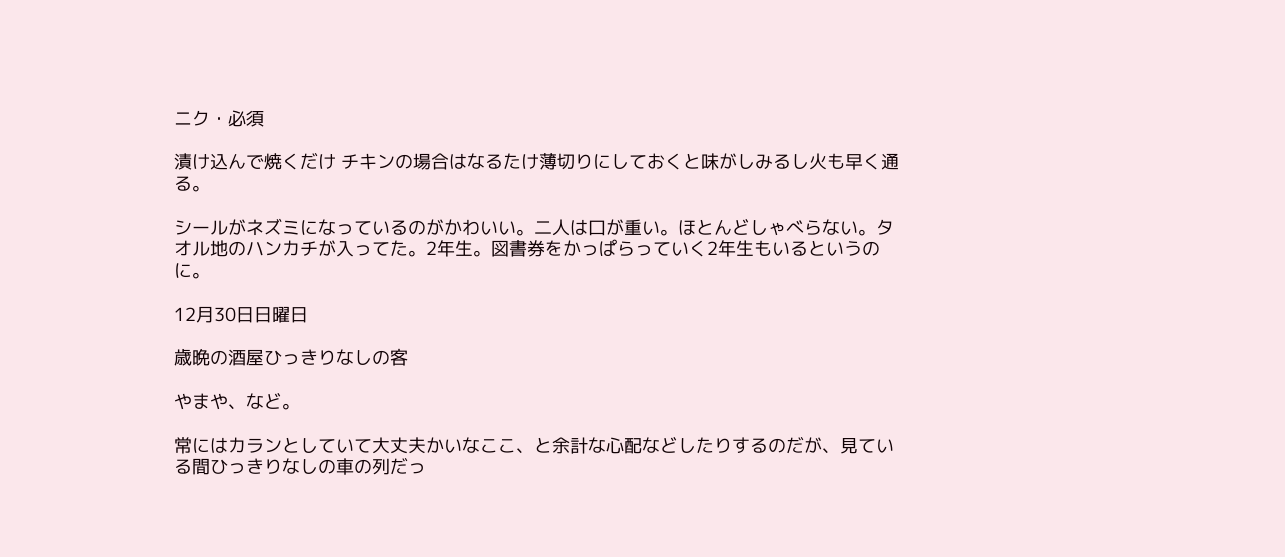ニク・必須

漬け込んで焼くだけ チキンの場合はなるたけ薄切りにしておくと味がしみるし火も早く通る。

シールがネズミになっているのがかわいい。二人は口が重い。ほとんどしゃべらない。タオル地のハンカチが入ってた。2年生。図書券をかっぱらっていく2年生もいるというのに。

12月30日日曜日

歳晩の酒屋ひっきりなしの客

やまや、など。

常にはカランとしていて大丈夫かいなここ、と余計な心配などしたりするのだが、見ている間ひっきりなしの車の列だっ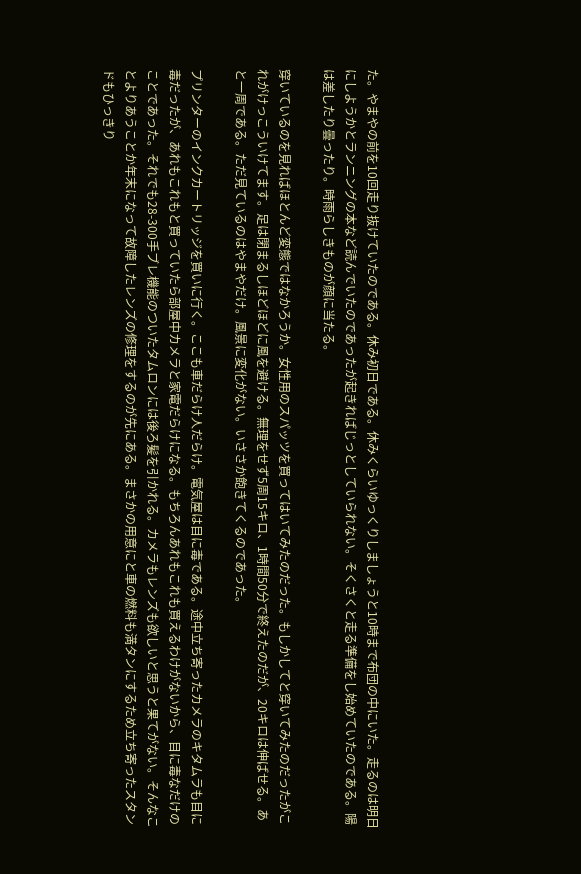た。やまやの前を10回走り抜けていたのである。休み初日である。休みくらいゆっくりしましょうと10時まで布団の中にいた。走るのは明日にしようかとランニングの本など読んでいたのであったが起きればじっとしていられない。そくさくと走る準備をし始めていたのである。陽は差したり曇ったり。時雨らしきものが顔に当たる。

穿いているのを見ればほとんど変態ではなかろうか。女性用のスパッツを買ってはいてみたのだった。もしかしてと穿いてみたのだったがこれがけっこういけてます。足は閉まるしほどほどに風を避ける。無理をせず5周15キロ、1時間50分で終えたのだが、20キロは伸ばせる。あと一周である。ただ見ているのはやまやだけ。風景に変化がない。いささか飽きてくるのであった。

プリンターのインクカートリッジを買いに行く。ここも車だらけ人だらけ。電気屋は目に毒である。途中立ち寄ったカメラのキタムラも目に毒だったが、あれもこれもと買っていたら部屋中カメラと家電だらけになる。もちろんあれもこれも買えるわけがないから、目に毒なだけのことであった。それでも28-300手ブレ機能のついたタムロンには後ろ髪を引かれる。カメラもレンズも欲しいと思うと果てがない。そんなことよりあうことか年末になって故障したレンズの修理をするのが先にある。まさかの用意にと車の燃料も満タンにするため立ち寄ったスタンドもひっきり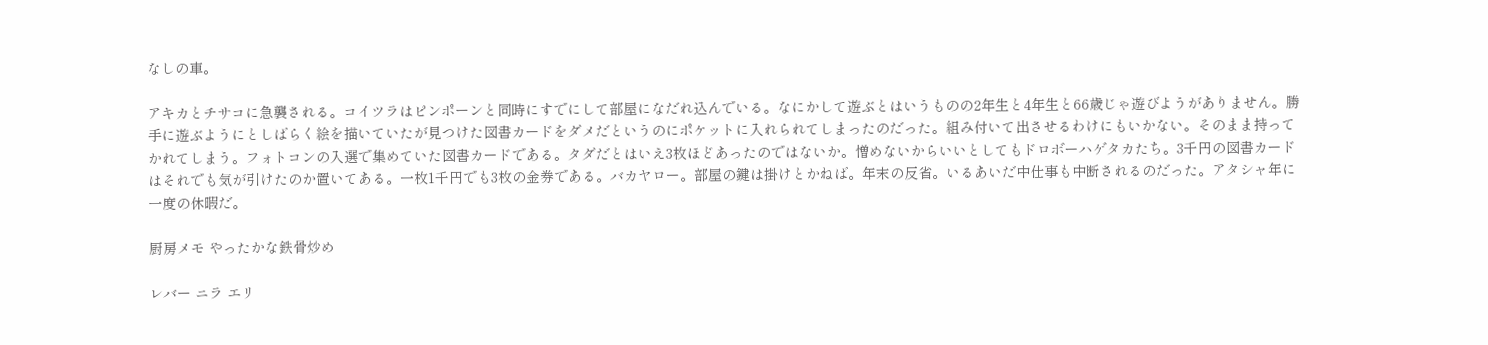なしの車。

アキカとチサコに急襲される。コイツラはピンポーンと同時にすでにして部屋になだれ込んでいる。なにかして遊ぶとはいうものの2年生と4年生と66歳じゃ遊びようがありません。勝手に遊ぶようにとしばらく絵を描いていたが見つけた図書カードをダメだというのにポケットに入れられてしまったのだった。組み付いて出させるわけにもいかない。そのまま持ってかれてしまう。フォトコンの入選で集めていた図書カードである。タダだとはいえ3枚ほどあったのではないか。憎めないからいいとしてもドロボーハゲタカたち。3千円の図書カードはそれでも気が引けたのか置いてある。一枚1千円でも3枚の金券である。バカヤロー。部屋の鍵は掛けとかねば。年末の反省。いるあいだ中仕事も中断されるのだった。アタシャ年に一度の休暇だ。

厨房メモ やったかな鉄骨炒め

レバー ニラ エリ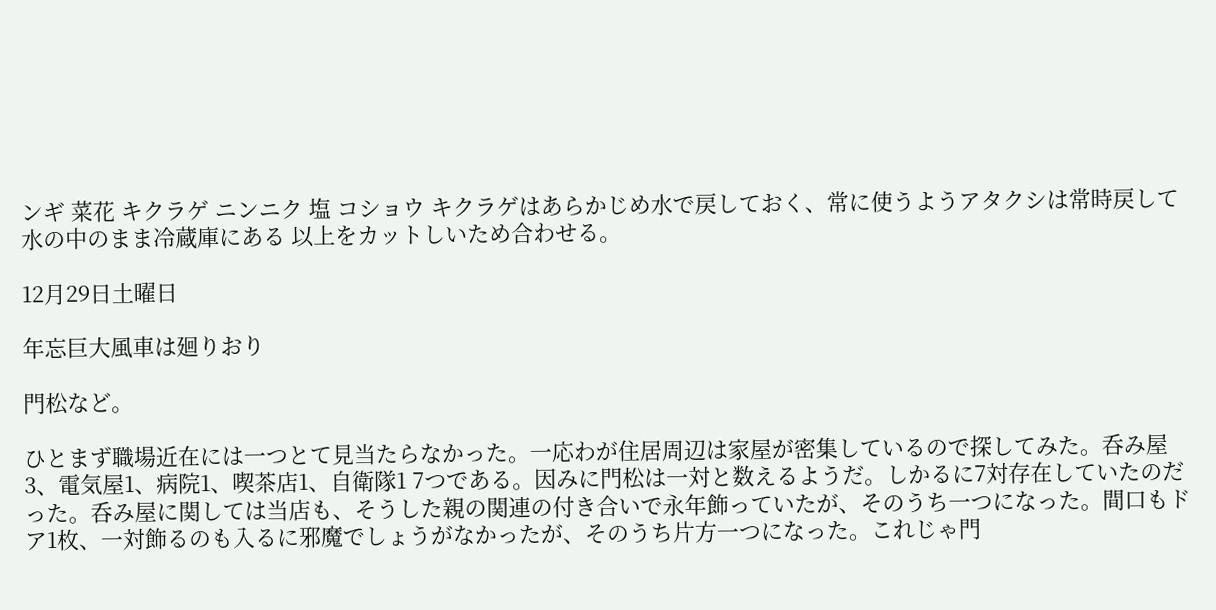ンギ 菜花 キクラゲ ニンニク 塩 コショウ キクラゲはあらかじめ水で戻しておく、常に使うようアタクシは常時戻して水の中のまま冷蔵庫にある 以上をカットしいため合わせる。

12月29日土曜日

年忘巨大風車は廻りおり

門松など。

ひとまず職場近在には一つとて見当たらなかった。一応わが住居周辺は家屋が密集しているので探してみた。呑み屋3、電気屋1、病院1、喫茶店1、自衛隊1 7つである。因みに門松は一対と数えるようだ。しかるに7対存在していたのだった。呑み屋に関しては当店も、そうした親の関連の付き合いで永年飾っていたが、そのうち一つになった。間口もドア1枚、一対飾るのも入るに邪魔でしょうがなかったが、そのうち片方一つになった。これじゃ門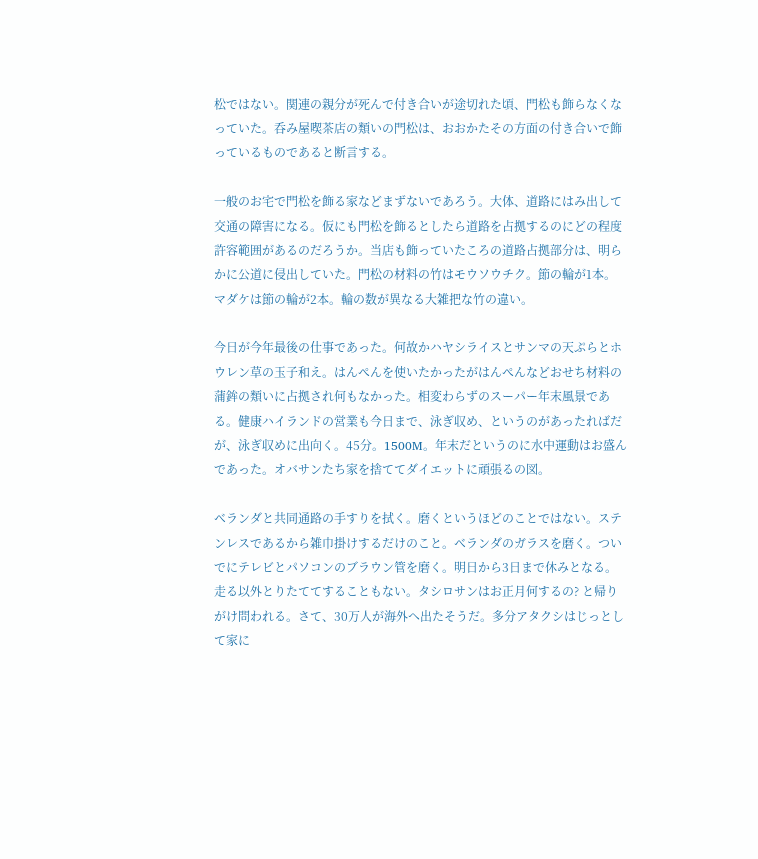松ではない。関連の親分が死んで付き合いが途切れた頃、門松も飾らなくなっていた。呑み屋喫茶店の類いの門松は、おおかたその方面の付き合いで飾っているものであると断言する。

一般のお宅で門松を飾る家などまずないであろう。大体、道路にはみ出して交通の障害になる。仮にも門松を飾るとしたら道路を占拠するのにどの程度許容範囲があるのだろうか。当店も飾っていたころの道路占拠部分は、明らかに公道に侵出していた。門松の材料の竹はモウソウチク。節の輪が1本。マダケは節の輪が2本。輪の数が異なる大雑把な竹の違い。

今日が今年最後の仕事であった。何故かハヤシライスとサンマの天ぷらとホウレン草の玉子和え。はんぺんを使いたかったがはんぺんなどおせち材料の蒲鉾の類いに占拠され何もなかった。相変わらずのスーパー年末風景である。健康ハイランドの営業も今日まで、泳ぎ収め、というのがあったればだが、泳ぎ収めに出向く。45分。1500M。年末だというのに水中運動はお盛んであった。オバサンたち家を捨ててダイエットに頑張るの図。

ベランダと共同通路の手すりを拭く。磨くというほどのことではない。ステンレスであるから雑巾掛けするだけのこと。ベランダのガラスを磨く。ついでにテレビとパソコンのブラウン管を磨く。明日から3日まで休みとなる。走る以外とりたててすることもない。タシロサンはお正月何するの? と帰りがけ問われる。さて、30万人が海外へ出たそうだ。多分アタクシはじっとして家に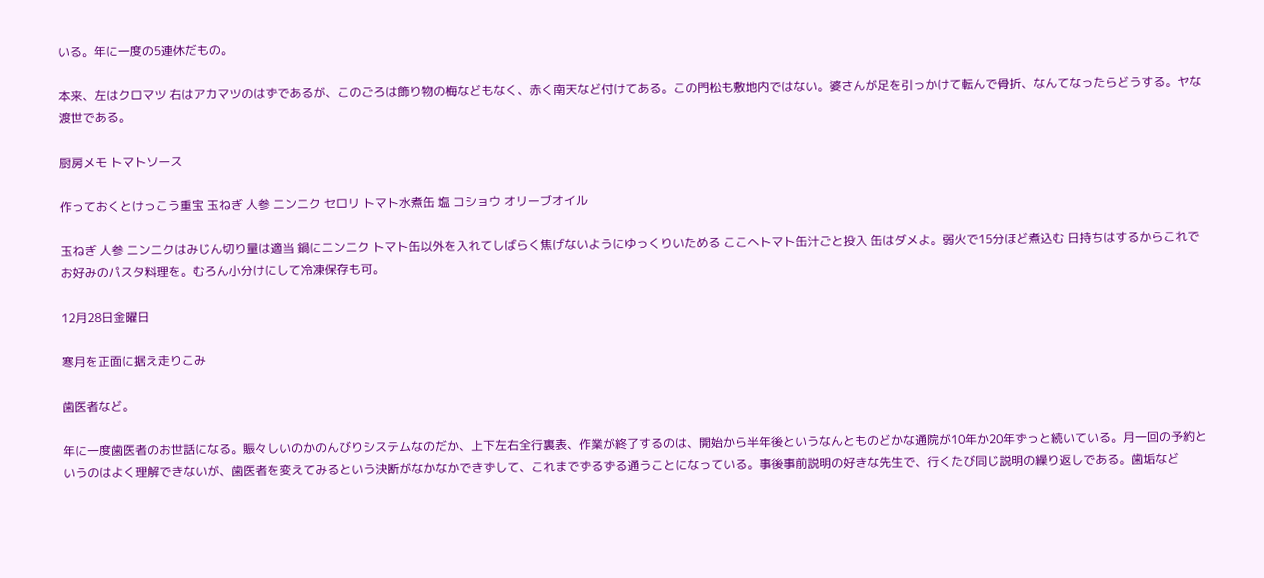いる。年に一度の5連休だもの。

本来、左はクロマツ 右はアカマツのはずであるが、このごろは飾り物の梅などもなく、赤く南天など付けてある。この門松も敷地内ではない。婆さんが足を引っかけて転んで骨折、なんてなったらどうする。ヤな渡世である。

厨房メモ トマトソース

作っておくとけっこう重宝 玉ねぎ 人参 ニンニク セロリ トマト水煮缶 塩 コショウ オリーブオイル

玉ねぎ 人参 ニンニクはみじん切り量は適当 鍋にニンニク トマト缶以外を入れてしばらく焦げないようにゆっくりいためる ここへトマト缶汁ごと投入 缶はダメよ。弱火で15分ほど煮込む 日持ちはするからこれでお好みのパスタ料理を。むろん小分けにして冷凍保存も可。

12月28日金曜日

寒月を正面に据え走りこみ

歯医者など。

年に一度歯医者のお世話になる。賑々しいのかのんびりシステムなのだか、上下左右全行裏表、作業が終了するのは、開始から半年後というなんとものどかな通院が10年か20年ずっと続いている。月一回の予約というのはよく理解できないが、歯医者を変えてみるという決断がなかなかできずして、これまでずるずる通うことになっている。事後事前説明の好きな先生で、行くたび同じ説明の繰り返しである。歯垢など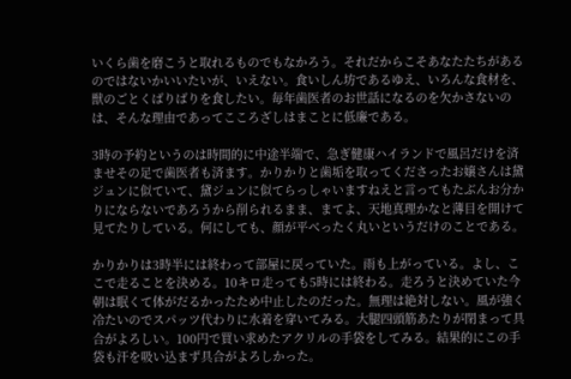いくら歯を磨こうと取れるものでもなかろう。それだからこそあなたたちがあるのではないかいいたいが、いえない。食いしん坊であるゆえ、いろんな食材を、獣のごとくばりばりを食したい。毎年歯医者のお世話になるのを欠かさないのは、そんな理由であってこころざしはまことに低廉である。

3時の予約というのは時間的に中途半端で、急ぎ健康ハイランドで風呂だけを済ませその足で歯医者も済ます。かりかりと歯垢を取ってくださったお嬢さんは黛ジュンに似ていて、黛ジュンに似てらっしゃいますねえと言ってもたぶんお分かりにならないであろうから削られるまま、まてよ、天地真理かなと薄目を開けて見てたりしている。何にしても、顔が平べったく丸いというだけのことである。

かりかりは3時半には終わって部屋に戻っていた。雨も上がっている。よし、ここで走ることを決める。10キロ走っても5時には終わる。走ろうと決めていた今朝は眠くて体がだるかったため中止したのだった。無理は絶対しない。風が強く冷たいのでスパッツ代わりに水着を穿いてみる。大腿四頭筋あたりが閉まって具合がよろしい。100円で買い求めたアクリルの手袋をしてみる。結果的にこの手袋も汗を吸い込まず具合がよろしかった。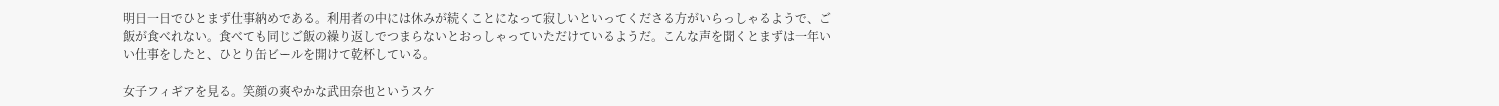明日一日でひとまず仕事納めである。利用者の中には休みが続くことになって寂しいといってくださる方がいらっしゃるようで、ご飯が食べれない。食べても同じご飯の繰り返しでつまらないとおっしゃっていただけているようだ。こんな声を聞くとまずは一年いい仕事をしたと、ひとり缶ビールを開けて乾杯している。

女子フィギアを見る。笑顔の爽やかな武田奈也というスケ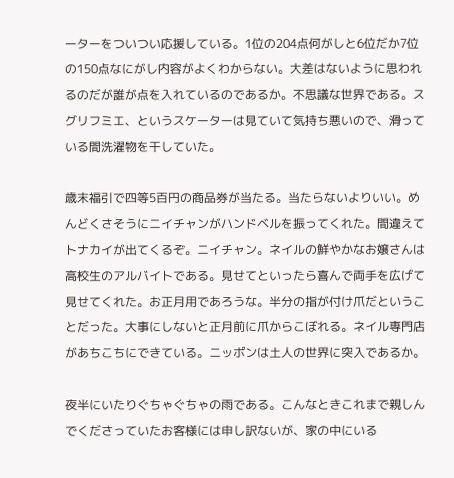ーターをついつい応援している。1位の204点何がしと6位だか7位の150点なにがし内容がよくわからない。大差はないように思われるのだが誰が点を入れているのであるか。不思議な世界である。スグリフミエ、というスケーターは見ていて気持ち悪いので、滑っている間洗濯物を干していた。

歳末福引で四等5百円の商品券が当たる。当たらないよりいい。めんどくさそうにニイチャンがハンドベルを振ってくれた。間違えてトナカイが出てくるぞ。ニイチャン。ネイルの鮮やかなお嬢さんは高校生のアルバイトである。見せてといったら喜んで両手を広げて見せてくれた。お正月用であろうな。半分の指が付け爪だということだった。大事にしないと正月前に爪からこぼれる。ネイル専門店があちこちにできている。ニッポンは土人の世界に突入であるか。

夜半にいたりぐちゃぐちゃの雨である。こんなときこれまで親しんでくださっていたお客様には申し訳ないが、家の中にいる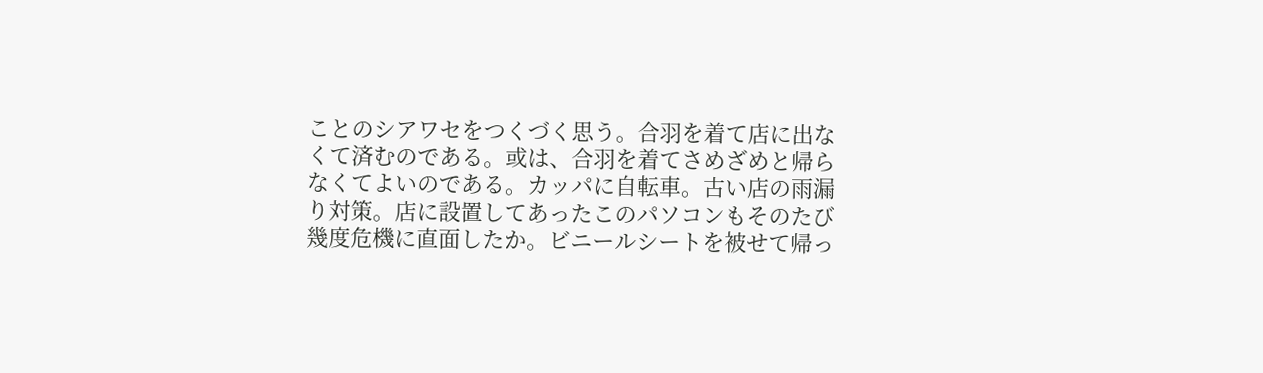ことのシアワセをつくづく思う。合羽を着て店に出なくて済むのである。或は、合羽を着てさめざめと帰らなくてよいのである。カッパに自転車。古い店の雨漏り対策。店に設置してあったこのパソコンもそのたび幾度危機に直面したか。ビニールシートを被せて帰っ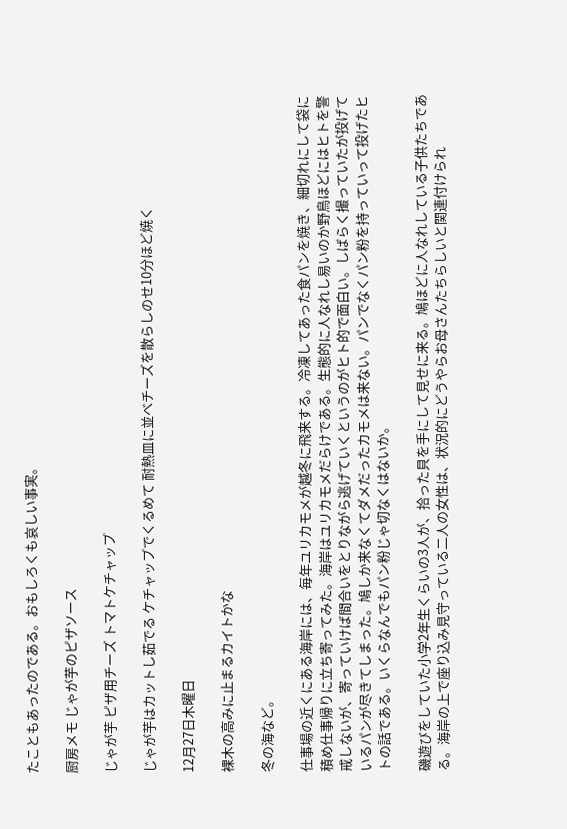たこともあったのである。おもしろくも哀しい事実。

厨房メモ じゃが芋のピザソース

じゃが芋 ピザ用チーズ トマトケチャップ

じゃが芋はカットし茹でる ケチャップでくるめて 耐熱皿に並べチーズを散らしのせ10分ほど焼く

12月27日木曜日

裸木の高みに止まるカイトかな

冬の海など。

仕事場の近くにある海岸には、毎年ユリカモメが越冬に飛来する。冷凍してあった食パンを焼き、細切れにして袋に積め仕事帰りに立ち寄ってみた。海岸はユリカモメだらけである。生態的に人なれし易いのか野鳥ほどにはヒトを警戒しないが、寄っていけば間合いをとりながら逃げていくというのがヒト的で面白い。しばらく撮っていたが投げているパンが尽きてしまった。鳩しか来なくてダメだったカモメは来ない。パンでなくパン粉を持っていって投げたヒトの話である。いくらなんでもパン粉じゃ切なくはないか。

磯遊びをしていた小学2年生くらいの3人が、拾った貝を手にして見せに来る。鳩ほどに人なれしている子供たちである。海岸の上で座り込み見守っている二人の女性は、状況的にどうやらお母さんたちらしいと関連付けられ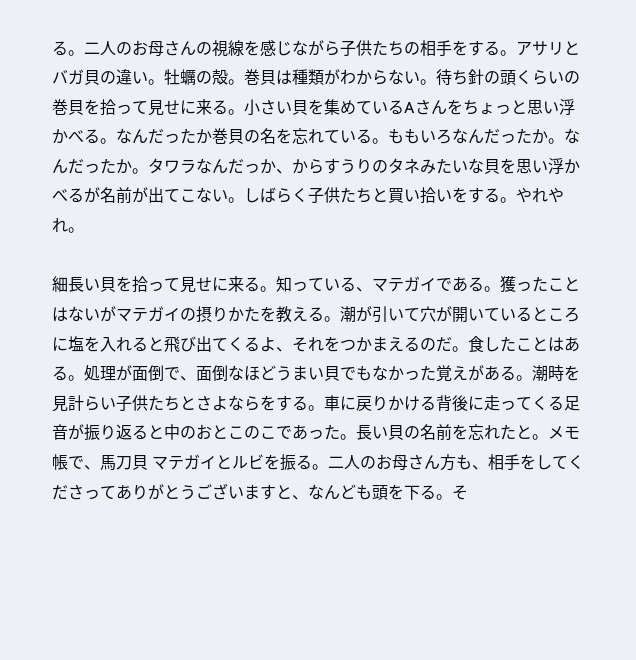る。二人のお母さんの視線を感じながら子供たちの相手をする。アサリとバガ貝の違い。牡蠣の殻。巻貝は種類がわからない。待ち針の頭くらいの巻貝を拾って見せに来る。小さい貝を集めているAさんをちょっと思い浮かべる。なんだったか巻貝の名を忘れている。ももいろなんだったか。なんだったか。タワラなんだっか、からすうりのタネみたいな貝を思い浮かべるが名前が出てこない。しばらく子供たちと買い拾いをする。やれやれ。

細長い貝を拾って見せに来る。知っている、マテガイである。獲ったことはないがマテガイの摂りかたを教える。潮が引いて穴が開いているところに塩を入れると飛び出てくるよ、それをつかまえるのだ。食したことはある。処理が面倒で、面倒なほどうまい貝でもなかった覚えがある。潮時を見計らい子供たちとさよならをする。車に戻りかける背後に走ってくる足音が振り返ると中のおとこのこであった。長い貝の名前を忘れたと。メモ帳で、馬刀貝 マテガイとルビを振る。二人のお母さん方も、相手をしてくださってありがとうございますと、なんども頭を下る。そ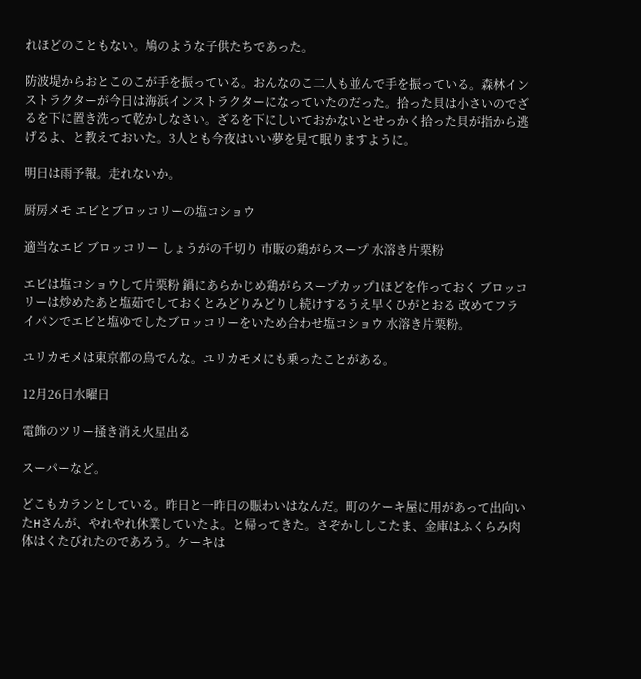れほどのこともない。鳩のような子供たちであった。

防波堤からおとこのこが手を振っている。おんなのこ二人も並んで手を振っている。森林インストラクターが今日は海浜インストラクターになっていたのだった。拾った貝は小さいのでざるを下に置き洗って乾かしなさい。ざるを下にしいておかないとせっかく拾った貝が指から逃げるよ、と教えておいた。3人とも今夜はいい夢を見て眠りますように。

明日は雨予報。走れないか。

厨房メモ エビとブロッコリーの塩コショウ

適当なエビ ブロッコリー しょうがの千切り 市販の鶏がらスープ 水溶き片栗粉

エビは塩コショウして片栗粉 鍋にあらかじめ鶏がらスープカップ1ほどを作っておく ブロッコリーは炒めたあと塩茹でしておくとみどりみどりし続けするうえ早くひがとおる 改めてフライパンでエビと塩ゆでしたブロッコリーをいため合わせ塩コショウ 水溶き片栗粉。

ユリカモメは東京都の鳥でんな。ユリカモメにも乗ったことがある。

12月26日水曜日

電飾のツリー掻き消え火星出る

スーパーなど。

どこもカランとしている。昨日と一昨日の賑わいはなんだ。町のケーキ屋に用があって出向いたHさんが、やれやれ休業していたよ。と帰ってきた。さぞかししこたま、金庫はふくらみ肉体はくたびれたのであろう。ケーキは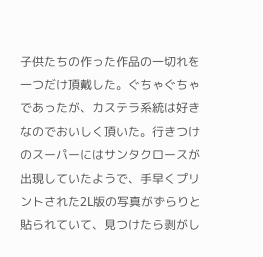子供たちの作った作品の一切れを一つだけ頂戴した。ぐちゃぐちゃであったが、カステラ系統は好きなのでおいしく頂いた。行きつけのスーパーにはサンタクロースが出現していたようで、手早くプリントされた2L版の写真がずらりと貼られていて、見つけたら剥がし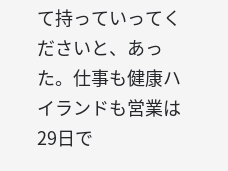て持っていってくださいと、あった。仕事も健康ハイランドも営業は29日で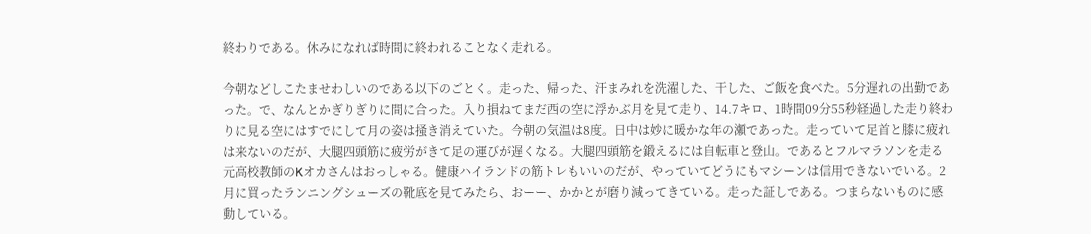終わりである。休みになれば時間に終われることなく走れる。

今朝などしこたませわしいのである以下のごとく。走った、帰った、汗まみれを洗濯した、干した、ご飯を食べた。5分遅れの出勤であった。で、なんとかぎりぎりに間に合った。入り損ねてまだ西の空に浮かぶ月を見て走り、14.7キロ、1時間09分55秒経過した走り終わりに見る空にはすでにして月の姿は掻き消えていた。今朝の気温は8度。日中は妙に暖かな年の瀬であった。走っていて足首と膝に疲れは来ないのだが、大腿四頭筋に疲労がきて足の運びが遅くなる。大腿四頭筋を鍛えるには自転車と登山。であるとフルマラソンを走る元高校教師のKオカさんはおっしゃる。健康ハイランドの筋トレもいいのだが、やっていてどうにもマシーンは信用できないでいる。2月に買ったランニングシューズの靴底を見てみたら、おーー、かかとが磨り減ってきている。走った証しである。つまらないものに感動している。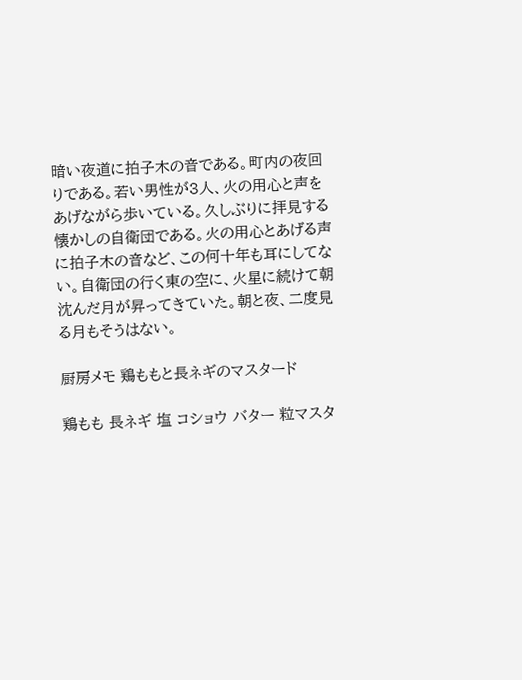暗い夜道に拍子木の音である。町内の夜回りである。若い男性が3人、火の用心と声をあげながら歩いている。久しぶりに拝見する懐かしの自衛団である。火の用心とあげる声に拍子木の音など、この何十年も耳にしてない。自衛団の行く東の空に、火星に続けて朝沈んだ月が昇ってきていた。朝と夜、二度見る月もそうはない。

厨房メモ 鶏ももと長ネギのマスタード

鶏もも 長ネギ 塩 コショウ バター 粒マスタ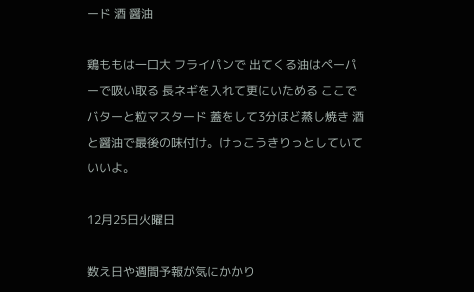ード 酒 醤油

鶏ももは一口大 フライパンで 出てくる油はペーパーで吸い取る 長ネギを入れて更にいためる ここで バターと粒マスタード 蓋をして3分ほど蒸し焼き 酒と醤油で最後の味付け。けっこうきりっとしていていいよ。

12月25日火曜日

数え日や週間予報が気にかかり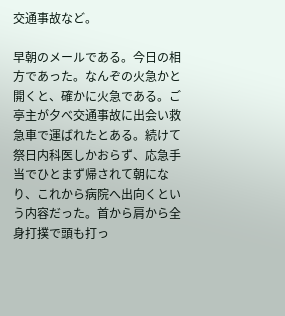交通事故など。

早朝のメールである。今日の相方であった。なんぞの火急かと開くと、確かに火急である。ご亭主が夕べ交通事故に出会い救急車で運ばれたとある。続けて祭日内科医しかおらず、応急手当でひとまず帰されて朝になり、これから病院へ出向くという内容だった。首から肩から全身打撲で頭も打っ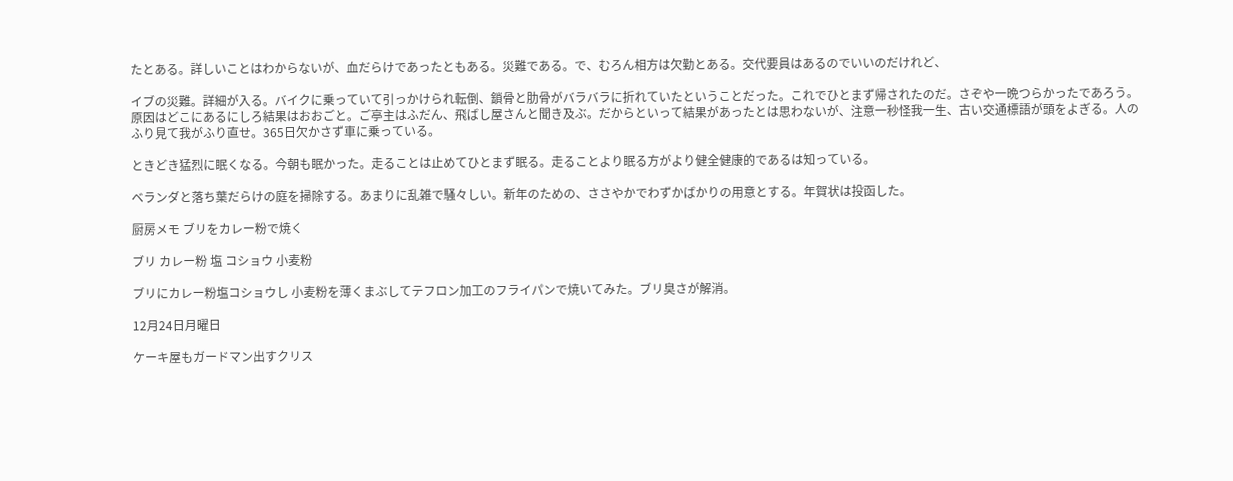たとある。詳しいことはわからないが、血だらけであったともある。災難である。で、むろん相方は欠勤とある。交代要員はあるのでいいのだけれど、

イブの災難。詳細が入る。バイクに乗っていて引っかけられ転倒、鎖骨と肋骨がバラバラに折れていたということだった。これでひとまず帰されたのだ。さぞや一晩つらかったであろう。原因はどこにあるにしろ結果はおおごと。ご亭主はふだん、飛ばし屋さんと聞き及ぶ。だからといって結果があったとは思わないが、注意一秒怪我一生、古い交通標語が頭をよぎる。人のふり見て我がふり直せ。365日欠かさず車に乗っている。

ときどき猛烈に眠くなる。今朝も眠かった。走ることは止めてひとまず眠る。走ることより眠る方がより健全健康的であるは知っている。

ベランダと落ち葉だらけの庭を掃除する。あまりに乱雑で騒々しい。新年のための、ささやかでわずかばかりの用意とする。年賀状は投函した。

厨房メモ ブリをカレー粉で焼く

ブリ カレー粉 塩 コショウ 小麦粉

ブリにカレー粉塩コショウし 小麦粉を薄くまぶしてテフロン加工のフライパンで焼いてみた。ブリ臭さが解消。

12月24日月曜日

ケーキ屋もガードマン出すクリス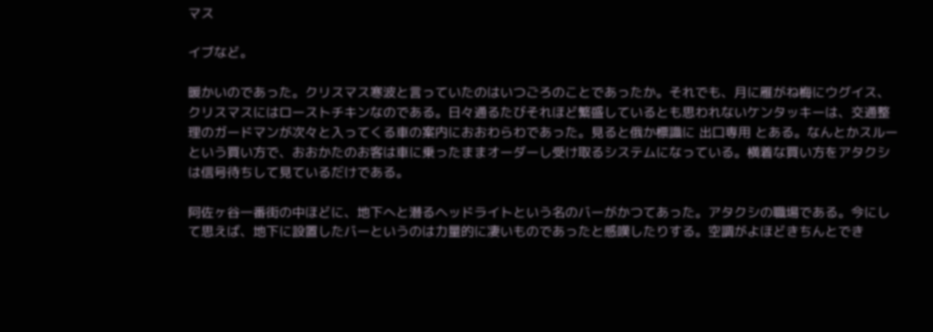マス

イブなど。

暖かいのであった。クリスマス寒波と言っていたのはいつごろのことであったか。それでも、月に雁がね梅にウグイス、クリスマスにはローストチキンなのである。日々通るたびそれほど繁盛しているとも思われないケンタッキーは、交通整理のガードマンが次々と入ってくる車の案内におおわらわであった。見ると俄か標識に 出口専用 とある。なんとかスルーという買い方で、おおかたのお客は車に乗ったままオーダーし受け取るシステムになっている。横着な買い方をアタクシは信号待ちして見ているだけである。

阿佐ヶ谷一番街の中ほどに、地下へと潜るヘッドライトという名のバーがかつてあった。アタクシの職場である。今にして思えば、地下に設置したバーというのは力量的に凄いものであったと感嘆したりする。空調がよほどきちんとでき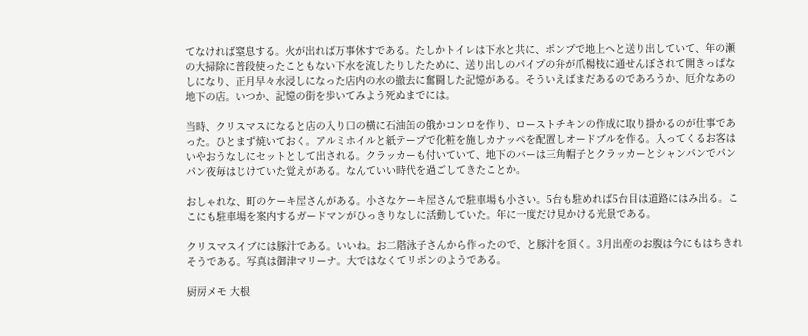てなければ窒息する。火が出れば万事休すである。たしかトイレは下水と共に、ポンプで地上ヘと送り出していて、年の瀬の大掃除に普段使ったこともない下水を流したりしたために、送り出しのパイプの弁が爪楊枝に通せんぼされて開きっぱなしになり、正月早々水浸しになった店内の水の撤去に奮闘した記憶がある。そういえばまだあるのであろうか、厄介なあの地下の店。いつか、記憶の街を歩いてみよう死ぬまでには。

当時、クリスマスになると店の入り口の横に石油缶の俄かコンロを作り、ローストチキンの作成に取り掛かるのが仕事であった。ひとまず焼いておく。アルミホイルと紙テープで化粧を施しカナッペを配置しオードブルを作る。入ってくるお客はいやおうなしにセットとして出される。クラッカーも付いていて、地下のバーは三角帽子とクラッカーとシャンパンでパンパン夜毎はじけていた覚えがある。なんていい時代を過ごしてきたことか。

おしゃれな、町のケーキ屋さんがある。小さなケーキ屋さんで駐車場も小さい。5台も駐めれば5台目は道路にはみ出る。ここにも駐車場を案内するガードマンがひっきりなしに活動していた。年に一度だけ見かける光景である。

クリスマスイブには豚汁である。いいね。お二階泳子さんから作ったので、と豚汁を頂く。3月出産のお腹は今にもはちきれそうである。写真は御津マリーナ。大ではなくてリボンのようである。

厨房メモ 大根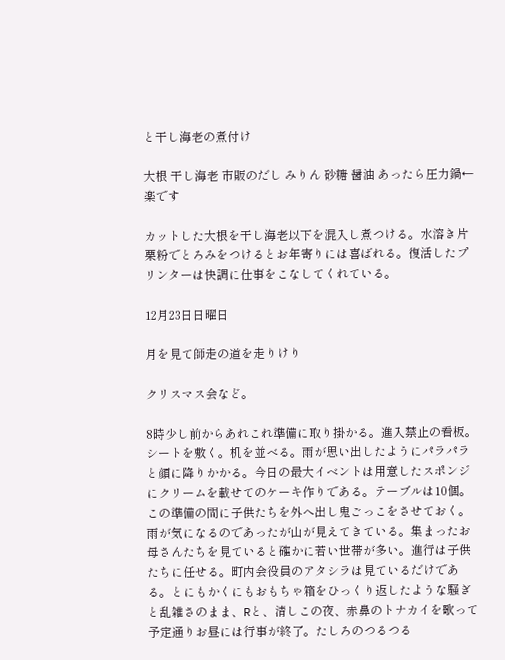と干し海老の煮付け

大根 干し海老 市販のだし みりん 砂糖 醤油 あったら圧力鍋←楽です

カットした大根を干し海老以下を混入し煮つける。水溶き片栗粉でとろみをつけるとお年寄りには喜ばれる。復活したプリンターは快調に仕事をこなしてくれている。

12月23日日曜日

月を見て師走の道を走りけり

クリスマス会など。

8時少し前からあれこれ準備に取り掛かる。進入禁止の看板。シートを敷く。机を並べる。雨が思い出したようにパラパラと顔に降りかかる。今日の最大イベントは用意したスポンジにクリームを載せてのケーキ作りである。テーブルは10個。この準備の間に子供たちを外へ出し鬼ごっこをさせておく。雨が気になるのであったが山が見えてきている。集まったお母さんたちを見ていると確かに若い世帯が多い。進行は子供たちに任せる。町内会役員のアタシラは見ているだけである。とにもかくにもおもちゃ箱をひっくり返したような騒ぎと乱雑さのまま、Rと、清しこの夜、赤鼻のトナカイを歌って予定通りお昼には行事が終了。たしろのつるつる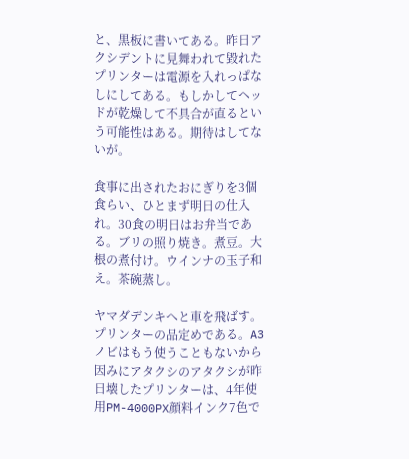と、黒板に書いてある。昨日アクシデントに見舞われて毀れたプリンターは電源を入れっぱなしにしてある。もしかしてヘッドが乾燥して不具合が直るという可能性はある。期待はしてないが。

食事に出されたおにぎりを3個食らい、ひとまず明日の仕入れ。30食の明日はお弁当である。ブリの照り焼き。煮豆。大根の煮付け。ウインナの玉子和え。茶碗蒸し。

ヤマダデンキへと車を飛ばす。プリンターの品定めである。A3ノビはもう使うこともないから 因みにアタクシのアタクシが昨日壊したプリンターは、4年使用PM-4000PX顔料インク7色で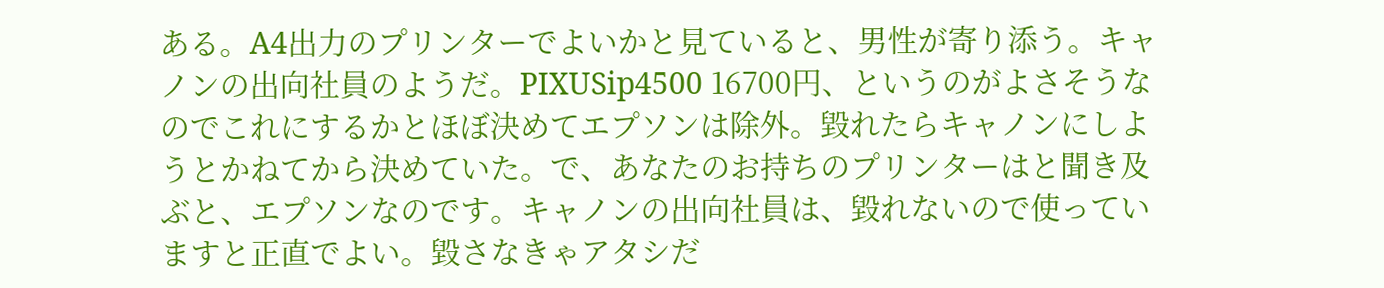ある。A4出力のプリンターでよいかと見ていると、男性が寄り添う。キャノンの出向社員のようだ。PIXUSip4500 16700円、というのがよさそうなのでこれにするかとほぼ決めてエプソンは除外。毀れたらキャノンにしようとかねてから決めていた。で、あなたのお持ちのプリンターはと聞き及ぶと、エプソンなのです。キャノンの出向社員は、毀れないので使っていますと正直でよい。毀さなきゃアタシだ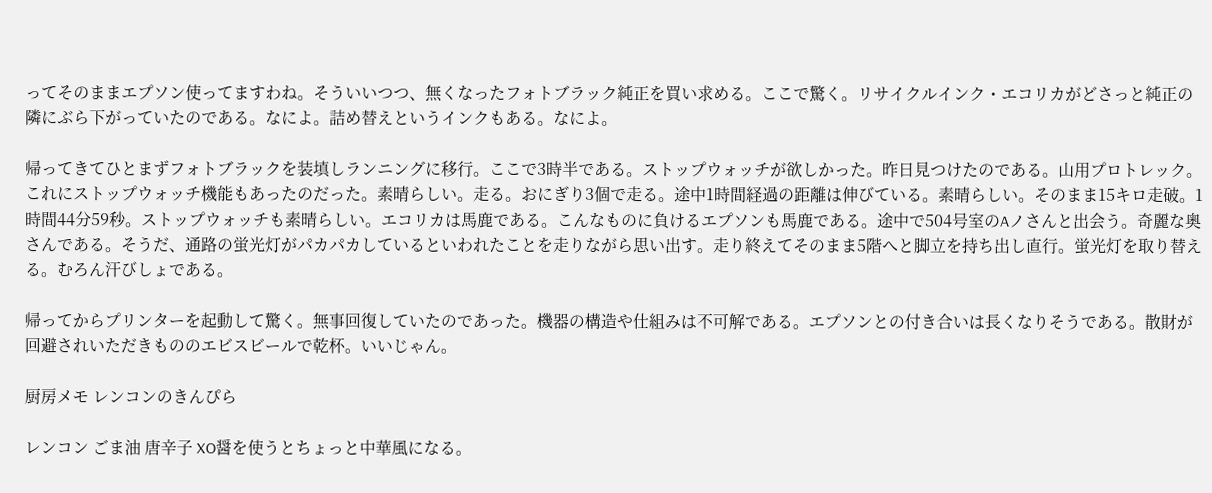ってそのままエプソン使ってますわね。そういいつつ、無くなったフォトブラック純正を買い求める。ここで驚く。リサイクルインク・エコリカがどさっと純正の隣にぶら下がっていたのである。なによ。詰め替えというインクもある。なによ。

帰ってきてひとまずフォトブラックを装填しランニングに移行。ここで3時半である。ストップウォッチが欲しかった。昨日見つけたのである。山用プロトレック。これにストップウォッチ機能もあったのだった。素晴らしい。走る。おにぎり3個で走る。途中1時間経過の距離は伸びている。素晴らしい。そのまま15キロ走破。1時間44分59秒。ストップウォッチも素晴らしい。エコリカは馬鹿である。こんなものに負けるエプソンも馬鹿である。途中で504号室のAノさんと出会う。奇麗な奥さんである。そうだ、通路の蛍光灯がパカパカしているといわれたことを走りながら思い出す。走り終えてそのまま5階へと脚立を持ち出し直行。蛍光灯を取り替える。むろん汗びしょである。

帰ってからプリンターを起動して驚く。無事回復していたのであった。機器の構造や仕組みは不可解である。エプソンとの付き合いは長くなりそうである。散財が回避されいただきもののエビスビールで乾杯。いいじゃん。

厨房メモ レンコンのきんぴら

レンコン ごま油 唐辛子 XO醤を使うとちょっと中華風になる。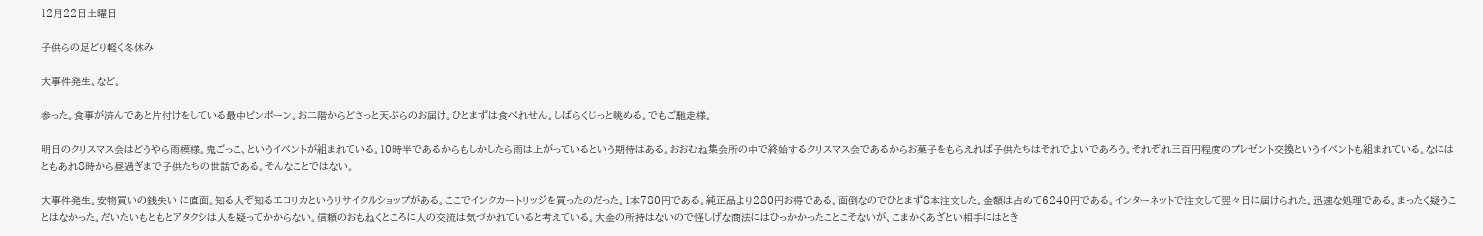12月22日土曜日

子供らの足どり軽く冬休み

大事件発生、など。

参った。食事が済んであと片付けをしている最中ピンポーン。お二階からどさっと天ぷらのお届け。ひとまずは食べれせん。しばらくじっと眺める。でもご馳走様。

明日のクリスマス会はどうやら雨模様。鬼ごっこ、というイベントが組まれている。10時半であるからもしかしたら雨は上がっているという期待はある。おおむね集会所の中で終始するクリスマス会であるからお菓子をもらえれば子供たちはそれでよいであろう。それぞれ三百円程度のプレゼント交換というイベントも組まれている。なにはともあれ8時から昼過ぎまで子供たちの世話である。そんなことではない。

大事件発生。安物買いの銭失い に直面。知る人ぞ知るエコリカというリサイクルショップがある。ここでインクカートリッジを買ったのだった。1本780円である。純正品より280円お得である。面倒なのでひとまず8本注文した。金額は占めて6240円である。インターネットで注文して翌々日に届けられた。迅速な処理である。まったく疑うことはなかった。だいたいもともとアタクシは人を疑ってかからない。信頼のおもねくところに人の交流は気づかれていると考えている。大金の所持はないので怪しげな商法にはひっかかったことこそないが、こまかくあざとい相手にはとき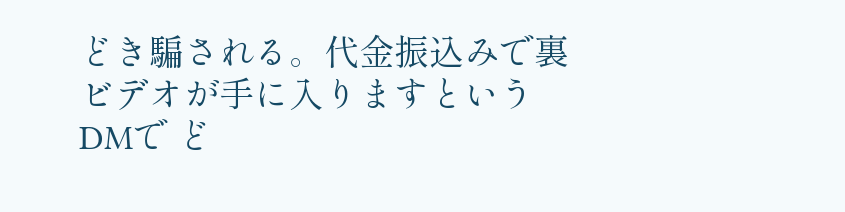どき騙される。代金振込みで裏ビデオが手に入りますというDMで ど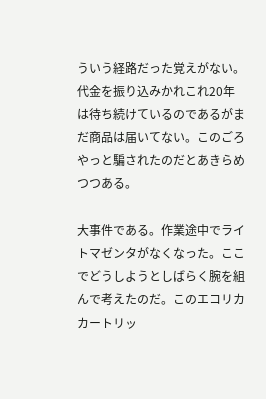ういう経路だった覚えがない。代金を振り込みかれこれ20年は待ち続けているのであるがまだ商品は届いてない。このごろやっと騙されたのだとあきらめつつある。

大事件である。作業途中でライトマゼンタがなくなった。ここでどうしようとしばらく腕を組んで考えたのだ。このエコリカカートリッ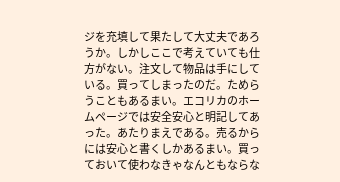ジを充填して果たして大丈夫であろうか。しかしここで考えていても仕方がない。注文して物品は手にしている。買ってしまったのだ。ためらうこともあるまい。エコリカのホームページでは安全安心と明記してあった。あたりまえである。売るからには安心と書くしかあるまい。買っておいて使わなきゃなんともならな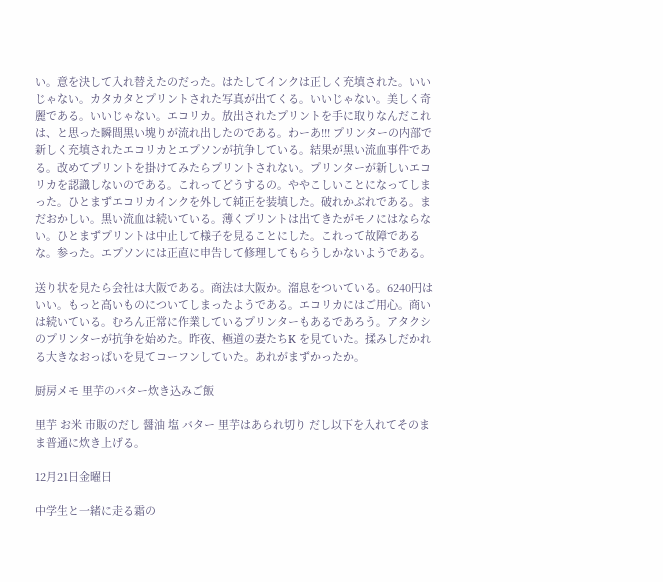い。意を決して入れ替えたのだった。はたしてインクは正しく充填された。いいじゃない。カタカタとプリントされた写真が出てくる。いいじゃない。美しく奇麗である。いいじゃない。エコリカ。放出されたプリントを手に取りなんだこれは、と思った瞬間黒い塊りが流れ出したのである。わーあ!!! プリンターの内部で新しく充填されたエコリカとエプソンが抗争している。結果が黒い流血事件である。改めてプリントを掛けてみたらプリントされない。プリンターが新しいエコリカを認識しないのである。これってどうするの。ややこしいことになってしまった。ひとまずエコリカインクを外して純正を装填した。破れかぶれである。まだおかしい。黒い流血は続いている。薄くプリントは出てきたがモノにはならない。ひとまずプリントは中止して様子を見ることにした。これって故障であるな。参った。エプソンには正直に申告して修理してもらうしかないようである。

送り状を見たら会社は大阪である。商法は大阪か。溜息をついている。6240円はいい。もっと高いものについてしまったようである。エコリカにはご用心。商いは続いている。むろん正常に作業しているプリンターもあるであろう。アタクシのプリンターが抗争を始めた。昨夜、極道の妻たちK を見ていた。揉みしだかれる大きなおっぱいを見てコーフンしていた。あれがまずかったか。

厨房メモ 里芋のバター炊き込みご飯

里芋 お米 市販のだし 醤油 塩 バター 里芋はあられ切り だし以下を入れてそのまま普通に炊き上げる。

12月21日金曜日

中学生と一緒に走る霜の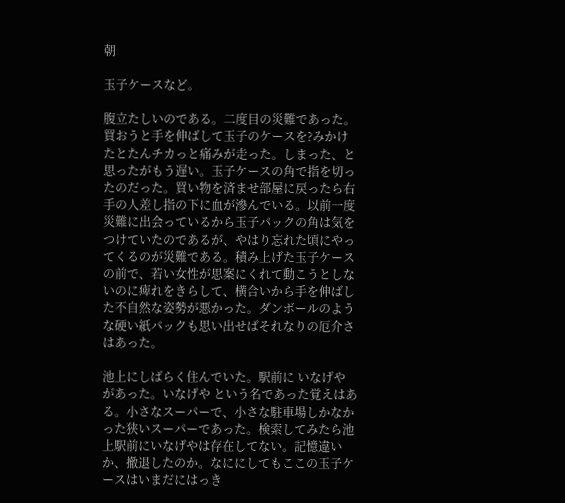朝

玉子ケースなど。

腹立たしいのである。二度目の災難であった。買おうと手を伸ばして玉子のケースを?みかけたとたんチカっと痛みが走った。しまった、と思ったがもう遅い。玉子ケースの角で指を切ったのだった。買い物を済ませ部屋に戻ったら右手の人差し指の下に血が滲んでいる。以前一度災難に出会っているから玉子パックの角は気をつけていたのであるが、やはり忘れた頃にやってくるのが災難である。積み上げた玉子ケースの前で、若い女性が思案にくれて動こうとしないのに痺れをきらして、横合いから手を伸ばした不自然な姿勢が悪かった。ダンボールのような硬い紙パックも思い出せばそれなりの厄介さはあった。

池上にしばらく住んでいた。駅前に いなげや があった。いなげや という名であった覚えはある。小さなスーパーで、小さな駐車場しかなかった狭いスーパーであった。検索してみたら池上駅前にいなげやは存在してない。記憶違いか、撤退したのか。なににしてもここの玉子ケースはいまだにはっき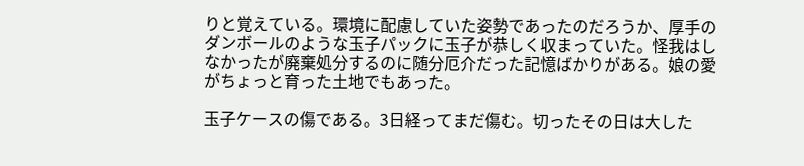りと覚えている。環境に配慮していた姿勢であったのだろうか、厚手のダンボールのような玉子パックに玉子が恭しく収まっていた。怪我はしなかったが廃棄処分するのに随分厄介だった記憶ばかりがある。娘の愛がちょっと育った土地でもあった。

玉子ケースの傷である。3日経ってまだ傷む。切ったその日は大した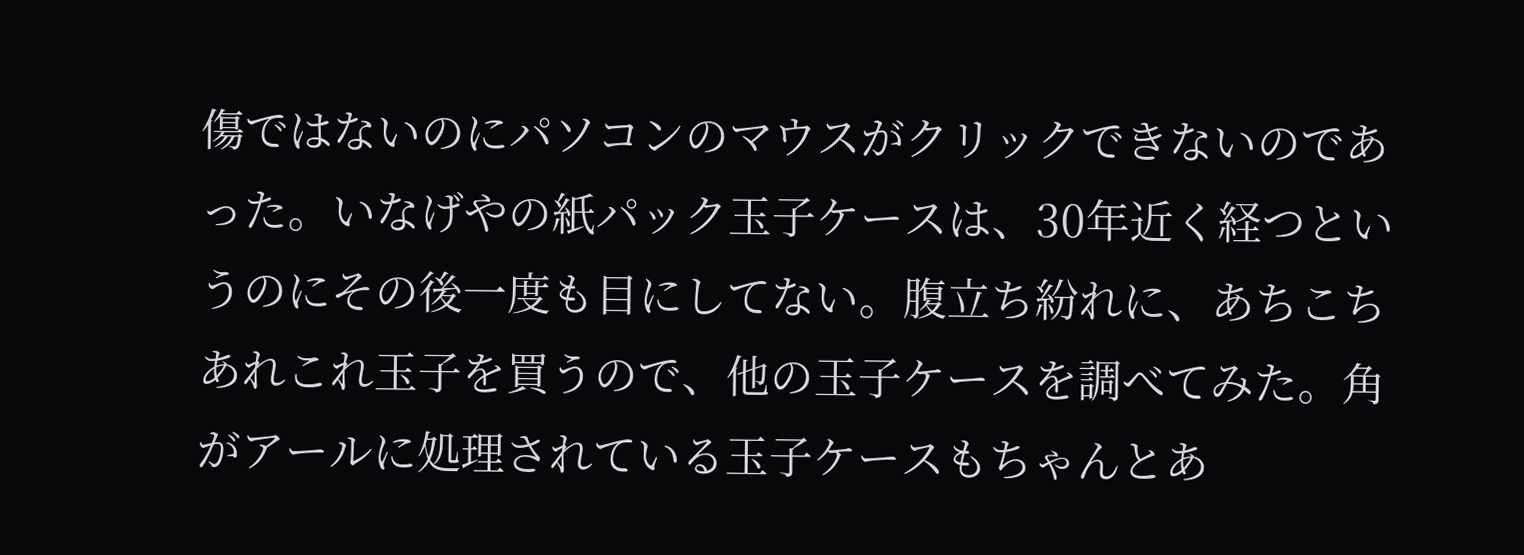傷ではないのにパソコンのマウスがクリックできないのであった。いなげやの紙パック玉子ケースは、30年近く経つというのにその後一度も目にしてない。腹立ち紛れに、あちこちあれこれ玉子を買うので、他の玉子ケースを調べてみた。角がアールに処理されている玉子ケースもちゃんとあ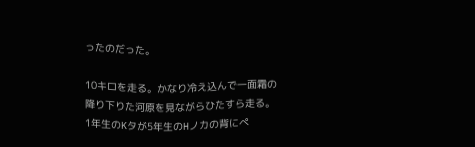ったのだった。

10キロを走る。かなり冷え込んで一面霜の降り下りた河原を見ながらひたすら走る。1年生のKタが5年生のHノカの背にぺ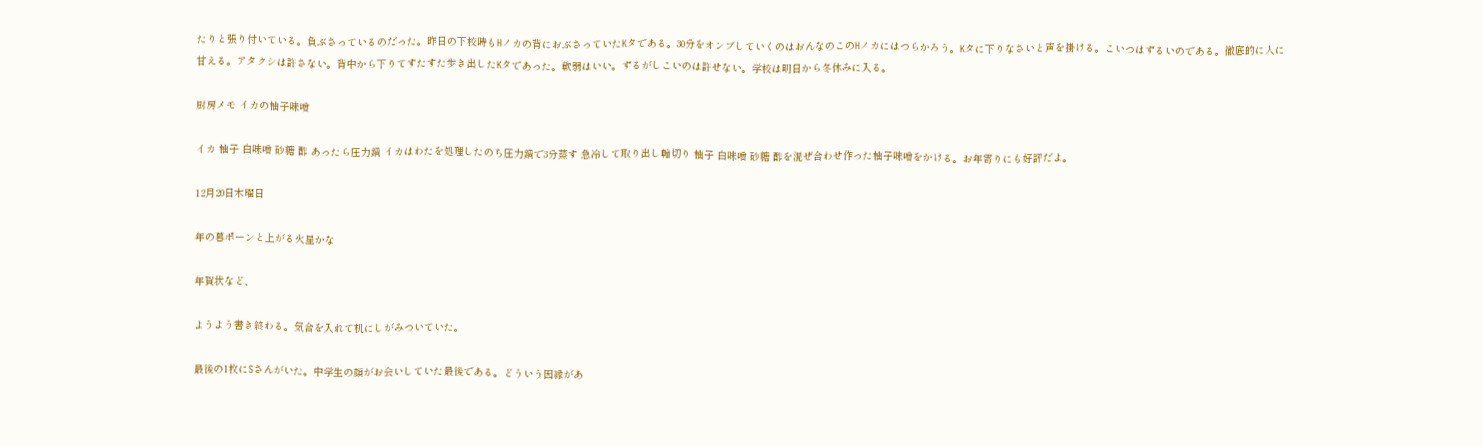たりと張り付いている。負ぶさっているのだった。昨日の下校時もHノカの背におぶさっていたKタである。30分をオンブしていくのはおんなのこのHノカにはつらかろう。Kタに下りなさいと声を掛ける。こいつはずるいのである。徹底的に人に甘える。アタクシは許さない。背中から下りてすたすた歩き出したKタであった。軟弱はいい。ずるがしこいのは許せない。学校は明日から冬休みに入る。

厨房メモ イカの柚子味噌

イカ 柚子 白味噌 砂糖 酢 あったら圧力鍋 イカはわたを処理したのち圧力鍋で3分蒸す 急冷して取り出し輪切り 柚子 白味噌 砂糖 酢を混ぜ合わせ作った柚子味噌をかける。お年寄りにも好評だよ。

12月20日木曜日

年の暮ポーンと上がる火星かな

年賀状など、

ようよう書き終わる。気合を入れて机にしがみついていた。

最後の1枚にSさんがいた。中学生の顔がお会いしていた最後である。どういう因縁があ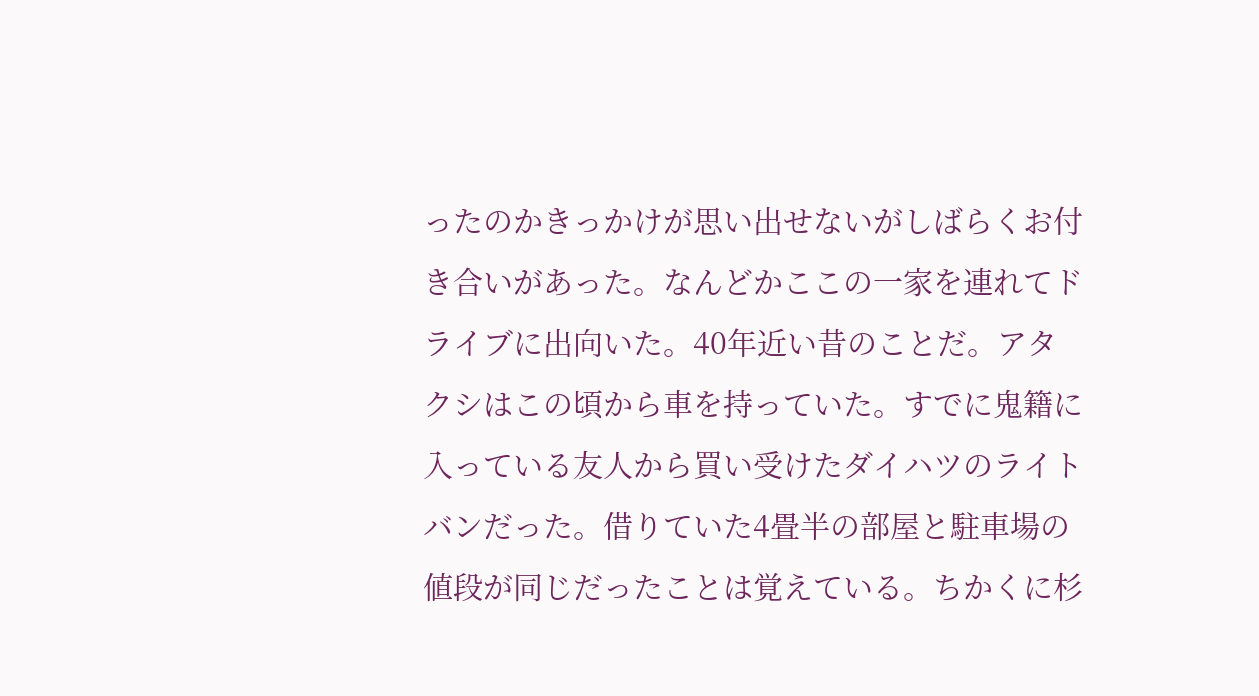ったのかきっかけが思い出せないがしばらくお付き合いがあった。なんどかここの一家を連れてドライブに出向いた。40年近い昔のことだ。アタクシはこの頃から車を持っていた。すでに鬼籍に入っている友人から買い受けたダイハツのライトバンだった。借りていた4畳半の部屋と駐車場の値段が同じだったことは覚えている。ちかくに杉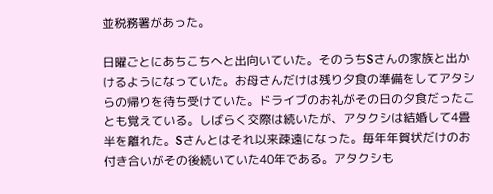並税務署があった。

日曜ごとにあちこちへと出向いていた。そのうちSさんの家族と出かけるようになっていた。お母さんだけは残り夕食の準備をしてアタシらの帰りを待ち受けていた。ドライブのお礼がその日の夕食だったことも覚えている。しばらく交際は続いたが、アタクシは結婚して4畳半を離れた。Sさんとはそれ以来疎遠になった。毎年年賀状だけのお付き合いがその後続いていた40年である。アタクシも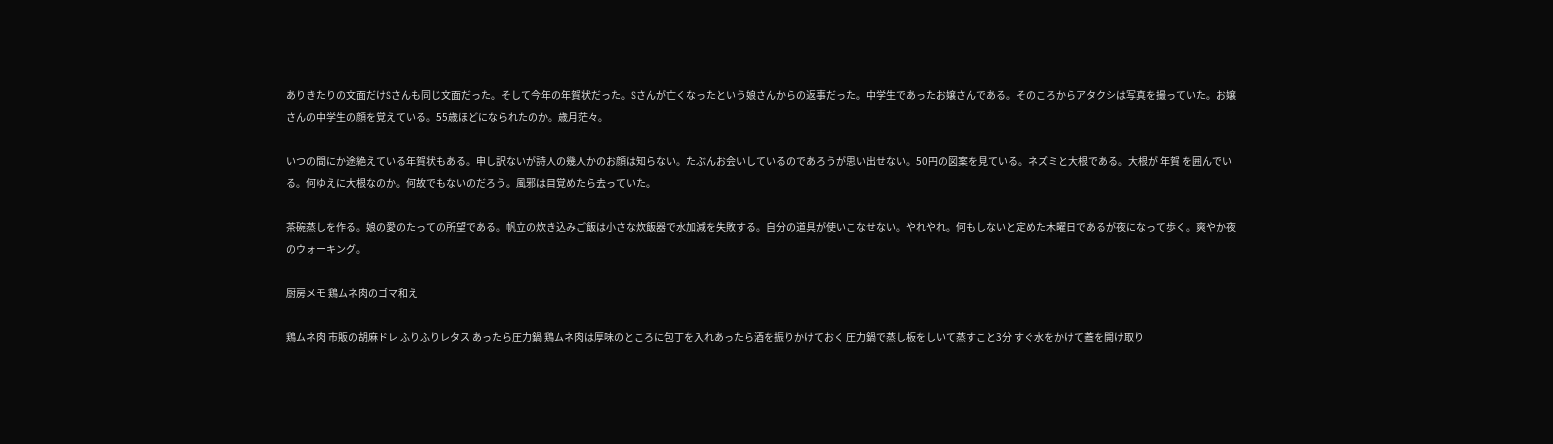ありきたりの文面だけSさんも同じ文面だった。そして今年の年賀状だった。Sさんが亡くなったという娘さんからの返事だった。中学生であったお嬢さんである。そのころからアタクシは写真を撮っていた。お嬢さんの中学生の顔を覚えている。55歳ほどになられたのか。歳月茫々。

いつの間にか途絶えている年賀状もある。申し訳ないが詩人の幾人かのお顔は知らない。たぶんお会いしているのであろうが思い出せない。50円の図案を見ている。ネズミと大根である。大根が 年賀 を囲んでいる。何ゆえに大根なのか。何故でもないのだろう。風邪は目覚めたら去っていた。

茶碗蒸しを作る。娘の愛のたっての所望である。帆立の炊き込みご飯は小さな炊飯器で水加減を失敗する。自分の道具が使いこなせない。やれやれ。何もしないと定めた木曜日であるが夜になって歩く。爽やか夜のウォーキング。

厨房メモ 鶏ムネ肉のゴマ和え

鶏ムネ肉 市販の胡麻ドレ ふりふりレタス あったら圧力鍋 鶏ムネ肉は厚味のところに包丁を入れあったら酒を振りかけておく 圧力鍋で蒸し板をしいて蒸すこと3分 すぐ水をかけて蓋を開け取り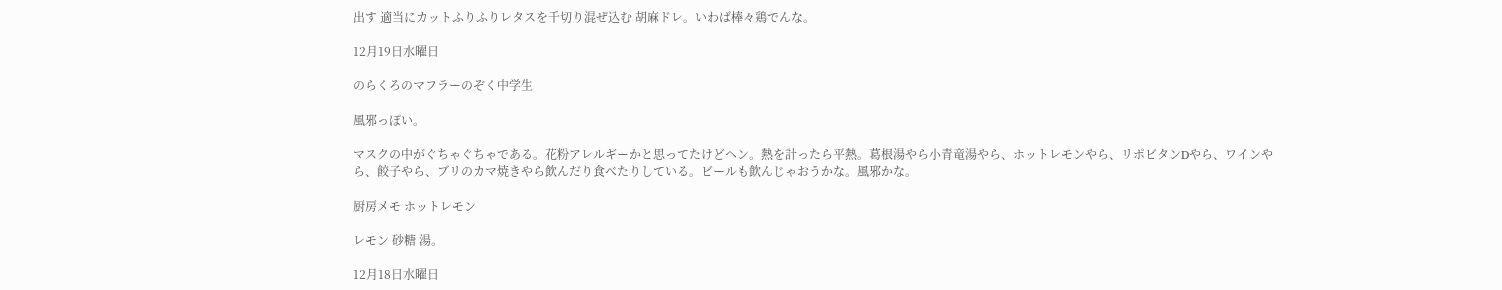出す 適当にカットふりふりレタスを千切り混ぜ込む 胡麻ドレ。いわば棒々鶏でんな。

12月19日水曜日

のらくろのマフラーのぞく中学生

風邪っぽい。

マスクの中がぐちゃぐちゃである。花粉アレルギーかと思ってたけどヘン。熱を計ったら平熱。葛根湯やら小青竜湯やら、ホットレモンやら、リポビタンDやら、ワインやら、餃子やら、ブリのカマ焼きやら飲んだり食べたりしている。ビールも飲んじゃおうかな。風邪かな。

厨房メモ ホットレモン

レモン 砂糖 湯。

12月18日水曜日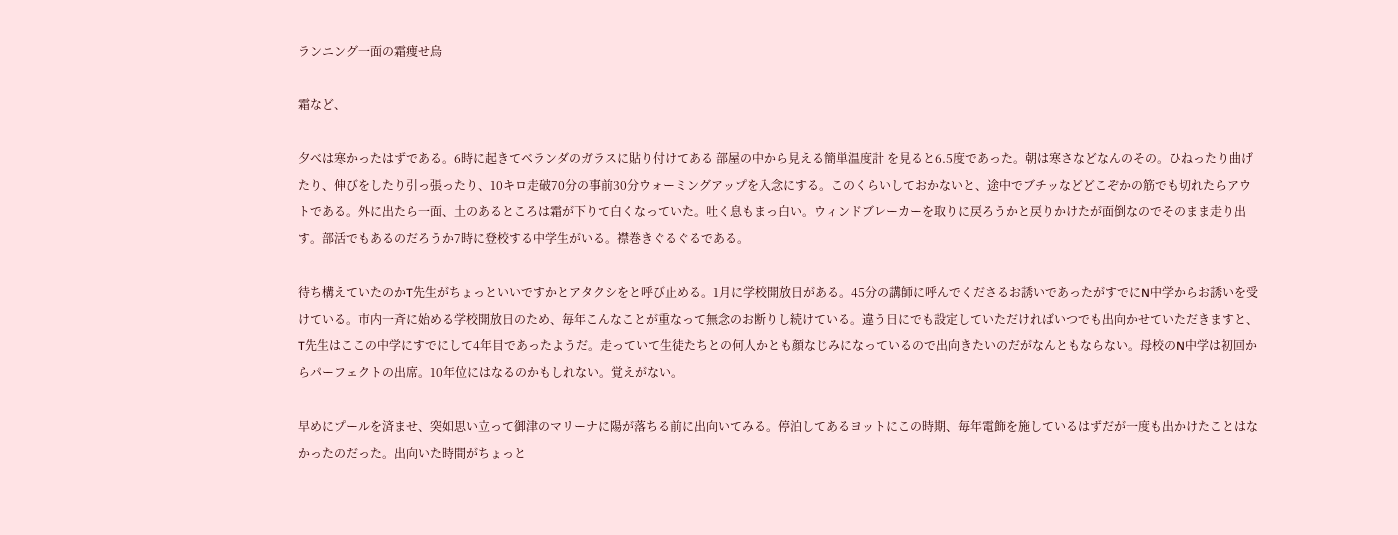ランニング一面の霜痩せ烏

霜など、

夕べは寒かったはずである。6時に起きてベランダのガラスに貼り付けてある 部屋の中から見える簡単温度計 を見ると6.5度であった。朝は寒さなどなんのその。ひねったり曲げたり、伸びをしたり引っ張ったり、10キロ走破70分の事前30分ウォーミングアップを入念にする。このくらいしておかないと、途中でブチッなどどこぞかの筋でも切れたらアウトである。外に出たら一面、土のあるところは霜が下りて白くなっていた。吐く息もまっ白い。ウィンドブレーカーを取りに戻ろうかと戻りかけたが面倒なのでそのまま走り出す。部活でもあるのだろうか7時に登校する中学生がいる。襟巻きぐるぐるである。

待ち構えていたのかT先生がちょっといいですかとアタクシをと呼び止める。1月に学校開放日がある。45分の講師に呼んでくださるお誘いであったがすでにN中学からお誘いを受けている。市内一斉に始める学校開放日のため、毎年こんなことが重なって無念のお断りし続けている。違う日にでも設定していただければいつでも出向かせていただきますと、T先生はここの中学にすでにして4年目であったようだ。走っていて生徒たちとの何人かとも顔なじみになっているので出向きたいのだがなんともならない。母校のN中学は初回からパーフェクトの出席。10年位にはなるのかもしれない。覚えがない。

早めにプールを済ませ、突如思い立って御津のマリーナに陽が落ちる前に出向いてみる。停泊してあるヨットにこの時期、毎年電飾を施しているはずだが一度も出かけたことはなかったのだった。出向いた時間がちょっと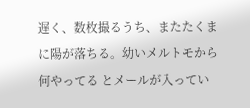遅く、数枚撮るうち、またたくまに陽が落ちる。幼いメルトモから 何やってる とメールが入ってい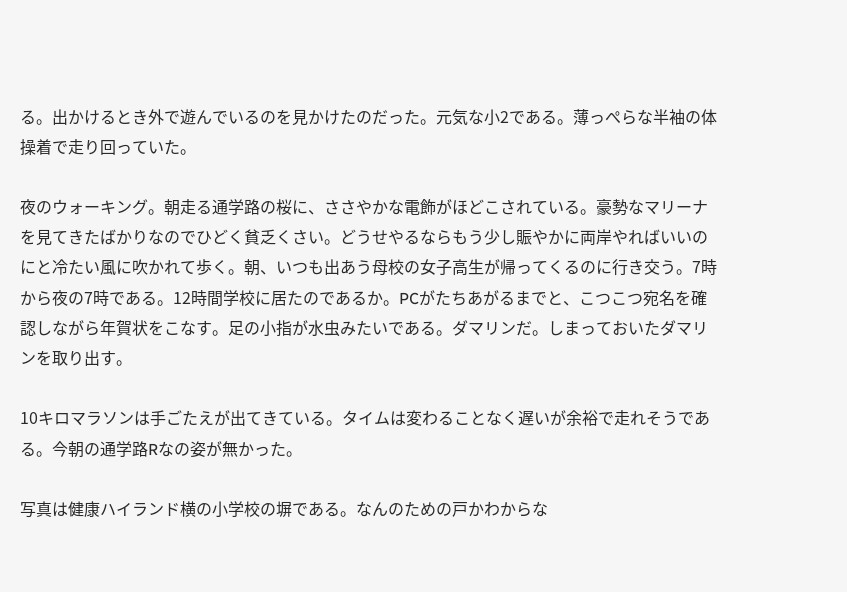る。出かけるとき外で遊んでいるのを見かけたのだった。元気な小2である。薄っぺらな半袖の体操着で走り回っていた。

夜のウォーキング。朝走る通学路の桜に、ささやかな電飾がほどこされている。豪勢なマリーナを見てきたばかりなのでひどく貧乏くさい。どうせやるならもう少し賑やかに両岸やればいいのにと冷たい風に吹かれて歩く。朝、いつも出あう母校の女子高生が帰ってくるのに行き交う。7時から夜の7時である。12時間学校に居たのであるか。PCがたちあがるまでと、こつこつ宛名を確認しながら年賀状をこなす。足の小指が水虫みたいである。ダマリンだ。しまっておいたダマリンを取り出す。

10キロマラソンは手ごたえが出てきている。タイムは変わることなく遅いが余裕で走れそうである。今朝の通学路Rなの姿が無かった。

写真は健康ハイランド横の小学校の塀である。なんのための戸かわからな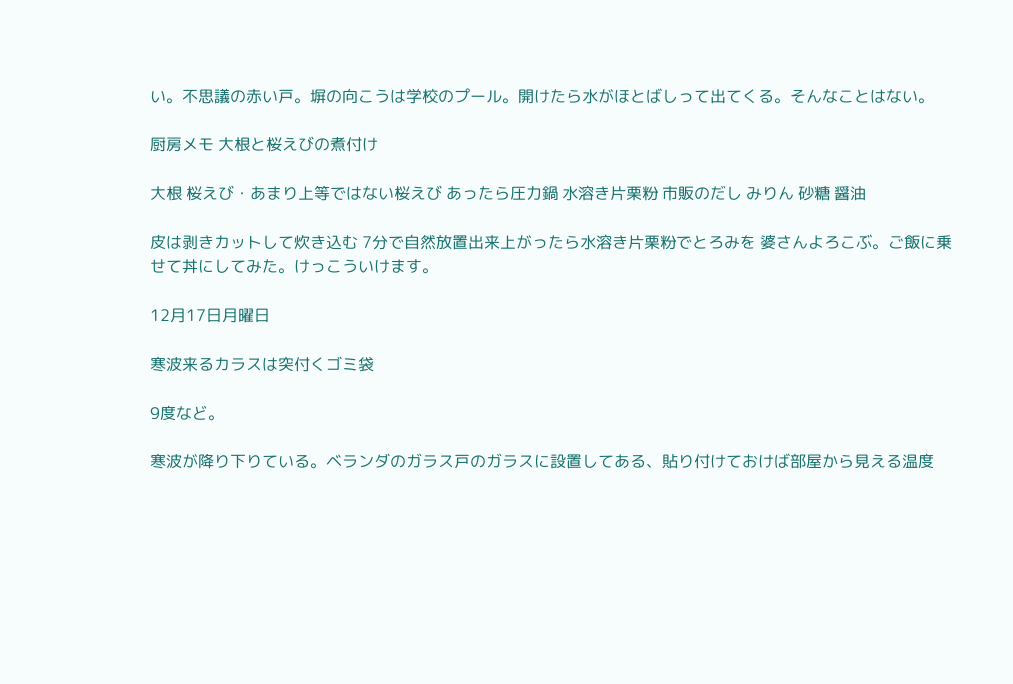い。不思議の赤い戸。塀の向こうは学校のプール。開けたら水がほとばしって出てくる。そんなことはない。

厨房メモ 大根と桜えびの煮付け

大根 桜えび・あまり上等ではない桜えび あったら圧力鍋 水溶き片栗粉 市販のだし みりん 砂糖 醤油

皮は剥きカットして炊き込む 7分で自然放置出来上がったら水溶き片栗粉でとろみを 婆さんよろこぶ。ご飯に乗せて丼にしてみた。けっこういけます。

12月17日月曜日

寒波来るカラスは突付くゴミ袋

9度など。

寒波が降り下りている。ベランダのガラス戸のガラスに設置してある、貼り付けておけば部屋から見える温度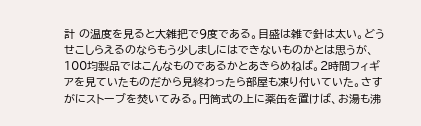計 の温度を見ると大雑把で9度である。目盛は雑で針は太い。どうせこしらえるのならもう少しましにはできないものかとは思うが、100均製品ではこんなものであるかとあきらめねば。2時間フィギアを見ていたものだから見終わったら部屋も凍り付いていた。さすがにストーブを焚いてみる。円筒式の上に薬缶を置けば、お湯も沸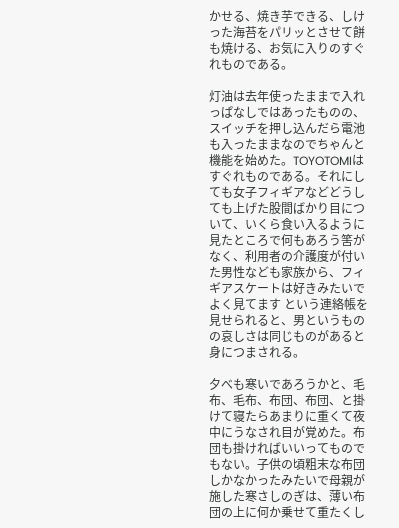かせる、焼き芋できる、しけった海苔をパリッとさせて餅も焼ける、お気に入りのすぐれものである。

灯油は去年使ったままで入れっぱなしではあったものの、スイッチを押し込んだら電池も入ったままなのでちゃんと機能を始めた。TOYOTOMIはすぐれものである。それにしても女子フィギアなどどうしても上げた股間ばかり目について、いくら食い入るように見たところで何もあろう筈がなく、利用者の介護度が付いた男性なども家族から、フィギアスケートは好きみたいでよく見てます という連絡帳を見せられると、男というものの哀しさは同じものがあると身につまされる。

夕べも寒いであろうかと、毛布、毛布、布団、布団、と掛けて寝たらあまりに重くて夜中にうなされ目が覚めた。布団も掛ければいいってものでもない。子供の頃粗末な布団しかなかったみたいで母親が施した寒さしのぎは、薄い布団の上に何か乗せて重たくし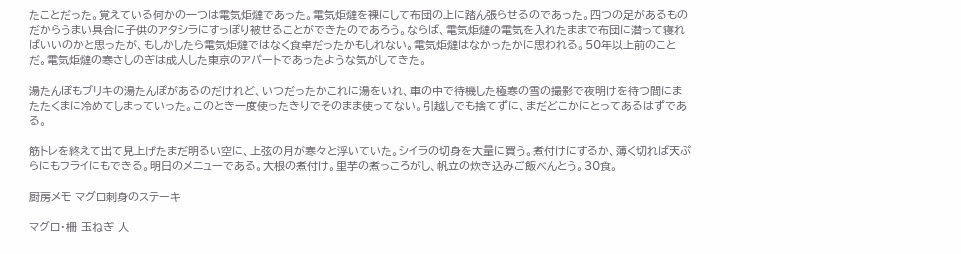たことだった。覚えている何かの一つは電気炬燵であった。電気炬燵を裸にして布団の上に踏ん張らせるのであった。四つの足があるものだからうまい具合に子供のアタシラにすっぽり被せることができたのであろう。ならば、電気炬燵の電気を入れたままで布団に潜って寝ればいいのかと思ったが、もしかしたら電気炬燵ではなく食卓だったかもしれない。電気炬燵はなかったかに思われる。50年以上前のことだ。電気炬燵の寒さしのぎは成人した東京のアパートであったような気がしてきた。

湯たんぽもブリキの湯たんぽがあるのだけれど、いつだったかこれに湯をいれ、車の中で待機した極寒の雪の撮影で夜明けを待つ間にまたたくまに冷めてしまっていった。このとき一度使ったきりでそのまま使ってない。引越しでも捨てずに、まだどこかにとってあるはずである。

筋トレを終えて出て見上げたまだ明るい空に、上弦の月が寒々と浮いていた。シイラの切身を大量に買う。煮付けにするか、薄く切れば天ぷらにもフライにもできる。明日のメニューである。大根の煮付け。里芋の煮っころがし、帆立の炊き込みご飯べんとう。30食。

厨房メモ マグロ刺身のステーキ

マグロ・柵 玉ねぎ 人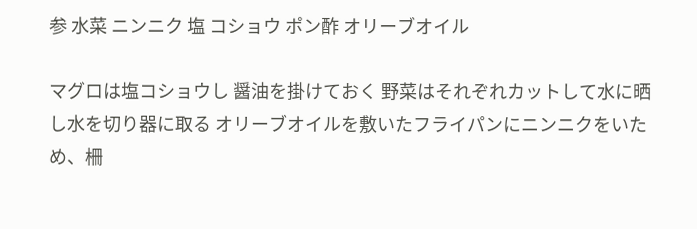参 水菜 ニンニク 塩 コショウ ポン酢 オリーブオイル

マグロは塩コショウし 醤油を掛けておく 野菜はそれぞれカットして水に晒し水を切り器に取る オリーブオイルを敷いたフライパンにニンニクをいため、柵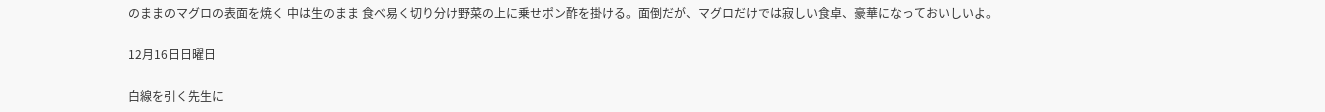のままのマグロの表面を焼く 中は生のまま 食べ易く切り分け野菜の上に乗せポン酢を掛ける。面倒だが、マグロだけでは寂しい食卓、豪華になっておいしいよ。

12月16日日曜日

白線を引く先生に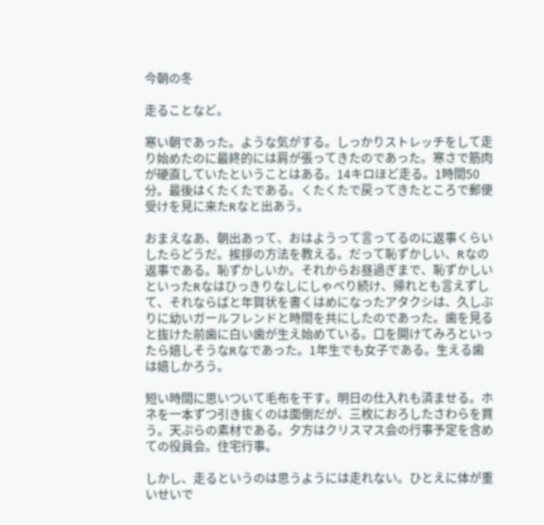今朝の冬

走ることなど。

寒い朝であった。ような気がする。しっかりストレッチをして走り始めたのに最終的には肩が張ってきたのであった。寒さで筋肉が硬直していたということはある。14キロほど走る。1時間50分。最後はくたくたである。くたくたで戻ってきたところで郵便受けを見に来たRなと出あう。

おまえなあ、朝出あって、おはようって言ってるのに返事くらいしたらどうだ。挨拶の方法を教える。だって恥ずかしい、Rなの返事である。恥ずかしいか。それからお昼過ぎまで、恥ずかしいといったRなはひっきりなしにしゃべり続け、帰れとも言えずして、それならばと年賀状を書くはめになったアタクシは、久しぶりに幼いガールフレンドと時間を共にしたのであった。歯を見ると抜けた前歯に白い歯が生え始めている。口を開けてみろといったら嬉しそうなRなであった。1年生でも女子である。生える歯は嬉しかろう。

短い時間に思いついて毛布を干す。明日の仕入れも済ませる。ホネを一本ずつ引き抜くのは面倒だが、三枚におろしたさわらを買う。天ぷらの素材である。夕方はクリスマス会の行事予定を含めての役員会。住宅行事。

しかし、走るというのは思うようには走れない。ひとえに体が重いせいで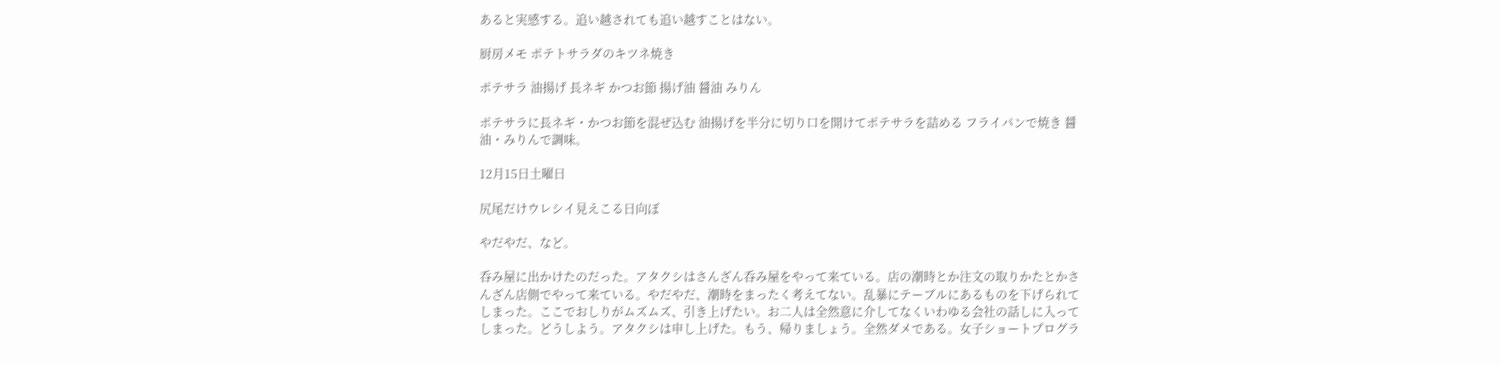あると実感する。追い越されても追い越すことはない。

厨房メモ ポテトサラダのキツネ焼き

ポテサラ 油揚げ 長ネギ かつお節 揚げ油 醤油 みりん

ポテサラに長ネギ・かつお節を混ぜ込む 油揚げを半分に切り口を開けてポテサラを詰める フライパンで焼き 醤油・みりんで調味。

12月15日土曜日

尻尾だけウレシイ見えこる日向ぼ

やだやだ、など。

呑み屋に出かけたのだった。アタクシはさんざん呑み屋をやって来ている。店の潮時とか注文の取りかたとかさんざん店側でやって来ている。やだやだ、潮時をまったく考えてない。乱暴にテーブルにあるものを下げられてしまった。ここでおしりがムズムズ、引き上げたい。お二人は全然意に介してなくいわゆる会社の話しに入ってしまった。どうしよう。アタクシは申し上げた。もう、帰りましょう。全然ダメである。女子ショートプログラ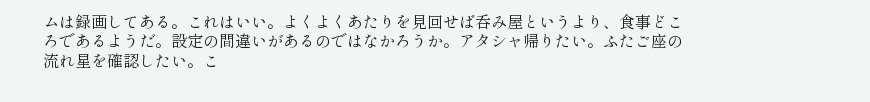ムは録画してある。これはいい。よくよくあたりを見回せば呑み屋というより、食事どころであるようだ。設定の間違いがあるのではなかろうか。アタシャ帰りたい。ふたご座の流れ星を確認したい。こ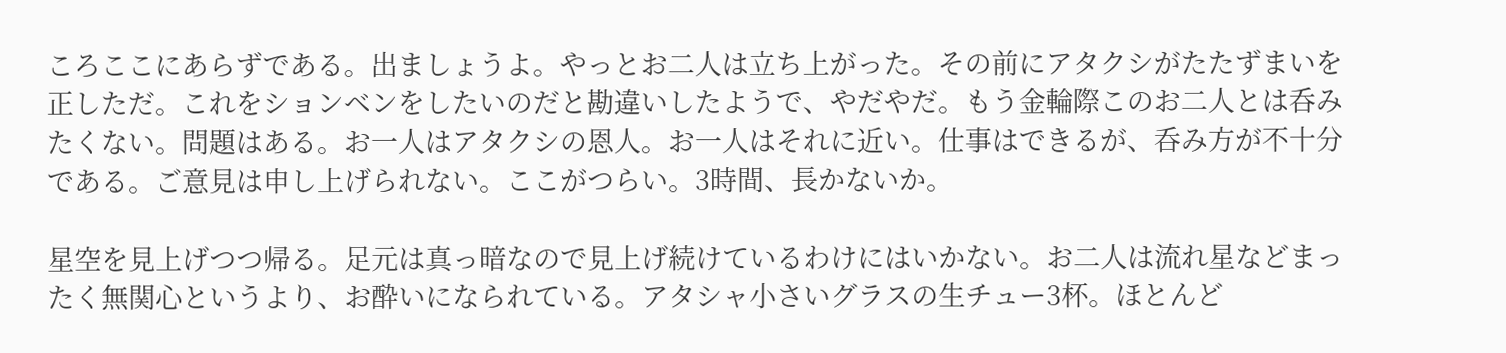ころここにあらずである。出ましょうよ。やっとお二人は立ち上がった。その前にアタクシがたたずまいを正しただ。これをションベンをしたいのだと勘違いしたようで、やだやだ。もう金輪際このお二人とは呑みたくない。問題はある。お一人はアタクシの恩人。お一人はそれに近い。仕事はできるが、呑み方が不十分である。ご意見は申し上げられない。ここがつらい。3時間、長かないか。

星空を見上げつつ帰る。足元は真っ暗なので見上げ続けているわけにはいかない。お二人は流れ星などまったく無関心というより、お酔いになられている。アタシャ小さいグラスの生チュー3杯。ほとんど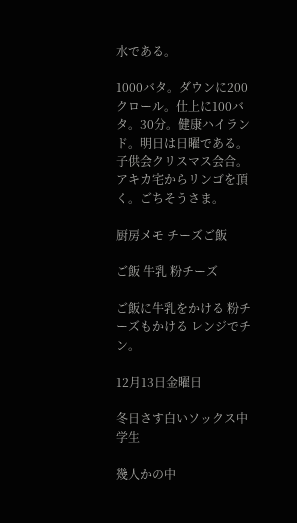水である。

1000バタ。ダウンに200クロール。仕上に100バタ。30分。健康ハイランド。明日は日曜である。子供会クリスマス会合。アキカ宅からリンゴを頂く。ごちそうさま。

厨房メモ チーズご飯

ご飯 牛乳 粉チーズ

ご飯に牛乳をかける 粉チーズもかける レンジでチン。

12月13日金曜日

冬日さす白いソックス中学生

幾人かの中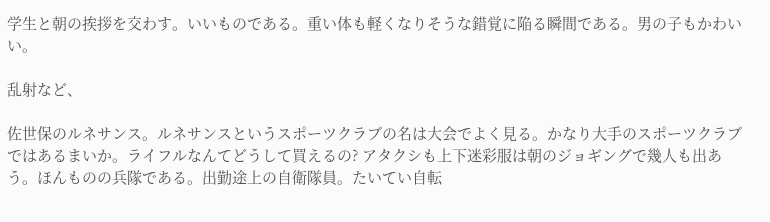学生と朝の挨拶を交わす。いいものである。重い体も軽くなりそうな錯覚に陥る瞬間である。男の子もかわいい。

乱射など、

佐世保のルネサンス。ルネサンスというスポーツクラブの名は大会でよく見る。かなり大手のスポーツクラブではあるまいか。ライフルなんてどうして買えるの? アタクシも上下迷彩服は朝のジョギングで幾人も出あう。ほんものの兵隊である。出勤途上の自衛隊員。たいてい自転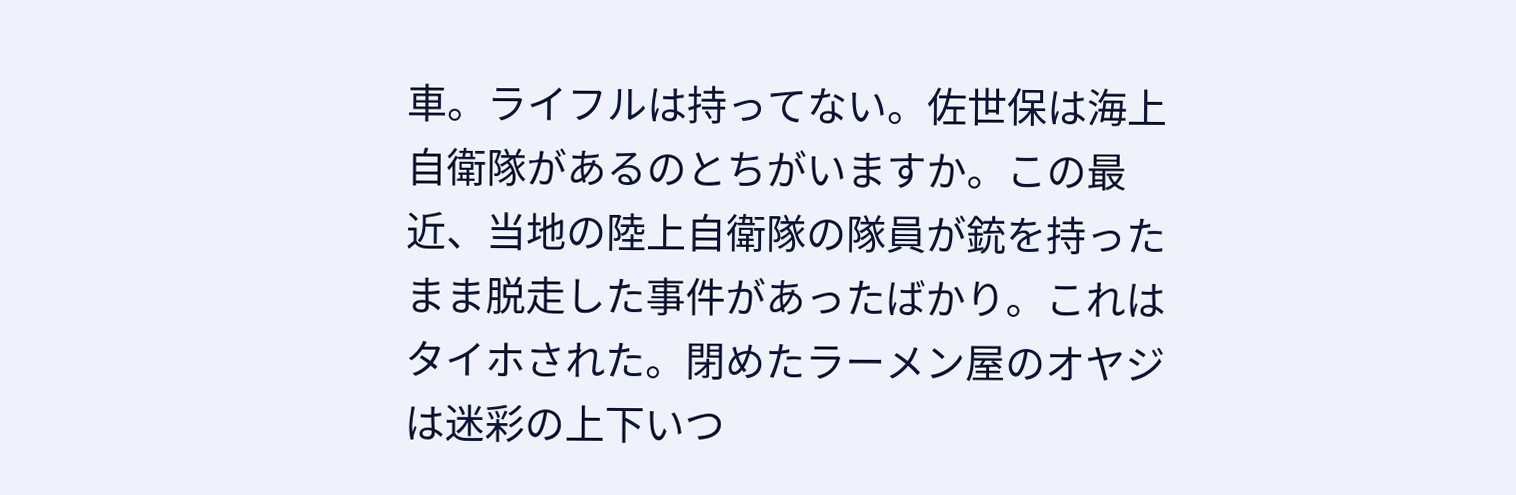車。ライフルは持ってない。佐世保は海上自衛隊があるのとちがいますか。この最近、当地の陸上自衛隊の隊員が銃を持ったまま脱走した事件があったばかり。これはタイホされた。閉めたラーメン屋のオヤジは迷彩の上下いつ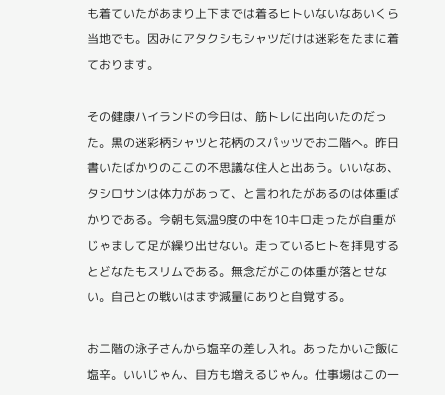も着ていたがあまり上下までは着るヒトいないなあいくら当地でも。因みにアタクシもシャツだけは迷彩をたまに着ております。

その健康ハイランドの今日は、筋トレに出向いたのだった。黒の迷彩柄シャツと花柄のスパッツでお二階へ。昨日書いたばかりのここの不思議な住人と出あう。いいなあ、タシロサンは体力があって、と言われたがあるのは体重ばかりである。今朝も気温9度の中を10キロ走ったが自重がじゃまして足が繰り出せない。走っているヒトを拝見するとどなたもスリムである。無念だがこの体重が落とせない。自己との戦いはまず減量にありと自覚する。

お二階の泳子さんから塩辛の差し入れ。あったかいご飯に塩辛。いいじゃん、目方も増えるじゃん。仕事場はこの一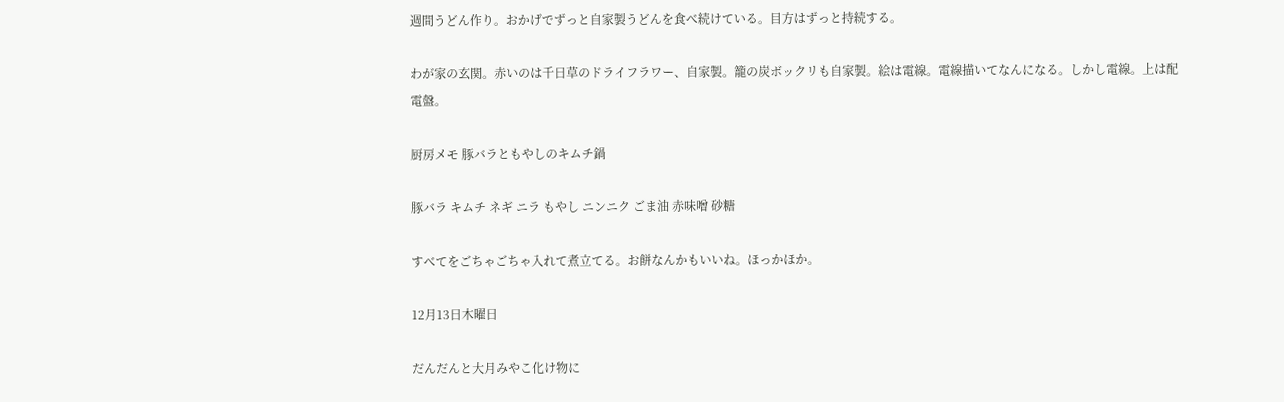週間うどん作り。おかげでずっと自家製うどんを食べ続けている。目方はずっと持続する。

わが家の玄関。赤いのは千日草のドライフラワー、自家製。籠の炭ボックリも自家製。絵は電線。電線描いてなんになる。しかし電線。上は配電盤。

厨房メモ 豚バラともやしのキムチ鍋

豚バラ キムチ ネギ ニラ もやし ニンニク ごま油 赤味噌 砂糖

すべてをごちゃごちゃ入れて煮立てる。お餅なんかもいいね。ほっかほか。

12月13日木曜日

だんだんと大月みやこ化け物に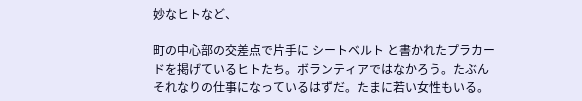妙なヒトなど、

町の中心部の交差点で片手に シートベルト と書かれたプラカードを掲げているヒトたち。ボランティアではなかろう。たぶんそれなりの仕事になっているはずだ。たまに若い女性もいる。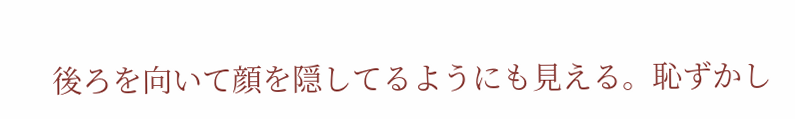後ろを向いて顔を隠してるようにも見える。恥ずかし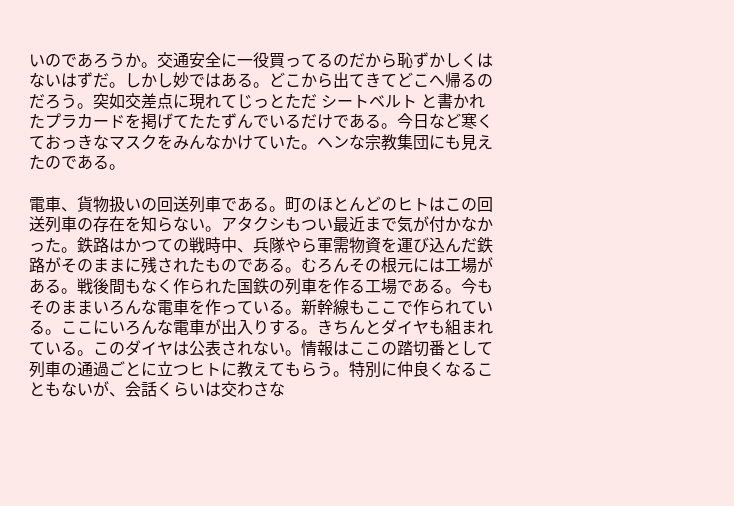いのであろうか。交通安全に一役買ってるのだから恥ずかしくはないはずだ。しかし妙ではある。どこから出てきてどこへ帰るのだろう。突如交差点に現れてじっとただ シートベルト と書かれたプラカードを掲げてたたずんでいるだけである。今日など寒くておっきなマスクをみんなかけていた。ヘンな宗教集団にも見えたのである。

電車、貨物扱いの回送列車である。町のほとんどのヒトはこの回送列車の存在を知らない。アタクシもつい最近まで気が付かなかった。鉄路はかつての戦時中、兵隊やら軍需物資を運び込んだ鉄路がそのままに残されたものである。むろんその根元には工場がある。戦後間もなく作られた国鉄の列車を作る工場である。今もそのままいろんな電車を作っている。新幹線もここで作られている。ここにいろんな電車が出入りする。きちんとダイヤも組まれている。このダイヤは公表されない。情報はここの踏切番として列車の通過ごとに立つヒトに教えてもらう。特別に仲良くなることもないが、会話くらいは交わさな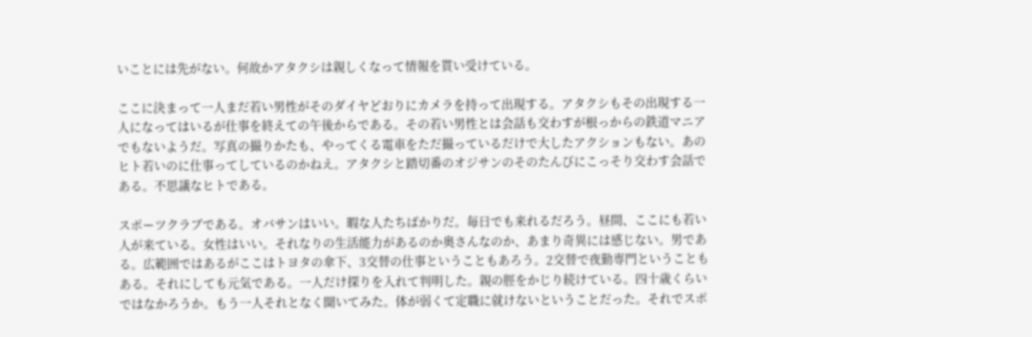いことには先がない。何故かアタクシは親しくなって情報を貰い受けている。

ここに決まって一人まだ若い男性がそのダイヤどおりにカメラを持って出現する。アタクシもその出現する一人になってはいるが仕事を終えての午後からである。その若い男性とは会話も交わすが根っからの鉄道マニアでもないようだ。写真の撮りかたも、やってくる電車をただ撮っているだけで大したアクションもない。あのヒト若いのに仕事ってしているのかねえ。アタクシと踏切番のオジサンのそのたんびにこっそり交わす会話である。不思議なヒトである。

スポーツクラブである。オバサンはいい。暇な人たちばかりだ。毎日でも来れるだろう。昼間、ここにも若い人が来ている。女性はいい。それなりの生活能力があるのか奥さんなのか、あまり奇異には感じない。男である。広範囲ではあるがここはトヨタの傘下、3交替の仕事ということもあろう。2交替で夜勤専門ということもある。それにしても元気である。一人だけ探りを入れて判明した。親の脛をかじり続けている。四十歳くらいではなかろうか。もう一人それとなく聞いてみた。体が弱くて定職に就けないということだった。それでスポ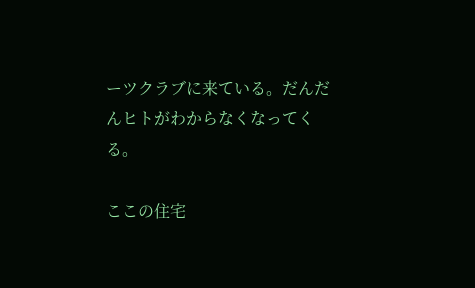ーツクラブに来ている。だんだんヒトがわからなくなってくる。

ここの住宅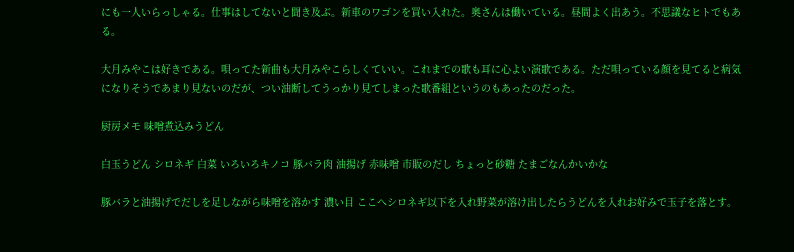にも一人いらっしゃる。仕事はしてないと聞き及ぶ。新車のワゴンを買い入れた。奥さんは働いている。昼間よく出あう。不思議なヒトでもある。

大月みやこは好きである。唄ってた新曲も大月みやこらしくていい。これまでの歌も耳に心よい演歌である。ただ唄っている顔を見てると病気になりそうであまり見ないのだが、つい油断してうっかり見てしまった歌番組というのもあったのだった。

厨房メモ 味噌煮込みうどん

白玉うどん シロネギ 白菜 いろいろキノコ 豚バラ肉 油揚げ 赤味噌 市販のだし ちょっと砂糖 たまごなんかいかな

豚バラと油揚げでだしを足しながら味噌を溶かす 濃い目 ここへシロネギ以下を入れ野菜が溶け出したらうどんを入れお好みで玉子を落とす。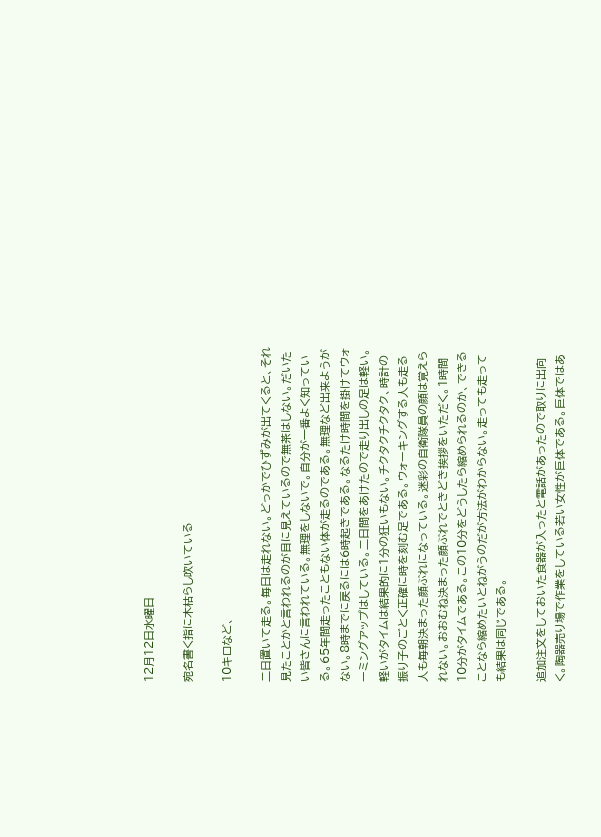12月12日水曜日

宛名書く指に木枯らし吹いている

10キロなど、

二日置いて走る。毎日は走れない。どっかでひずみが出てくると、それ見たことかと言われるのが目に見えているので無茶はしない。だいたい皆さんに言われている。無理をしないで。自分が一番よく知っている。65年間走ったこともない体が走るのである。無理など出来ようがない。8時までに戻るには6時起きである。なるたけ時間を掛けてウォーミングアップはしている。二日間をあけたので走り出しの足は軽い。軽いがタイムは結果的に1分の狂いもない。チクタクチクタク、時計の振り子のごとく正確に時を刻む足である。ウォーキングする人も走る人も毎朝決まった顔ぶれになっている。迷彩の自衛隊員の顔は覚えられない。おおむね決まった顔ぶれでときどき挨拶をいただく。1時間10分がタイムである。この10分をどうしたら縮められるのか、できることなら縮めたいとねがうのだが方法がわからない。走っても走っても結果は同じである。

追加注文をしておいた食器が入ったと電話があったので取りに出向く。陶器売り場で作業をしている若い女性が巨体である。巨体ではあ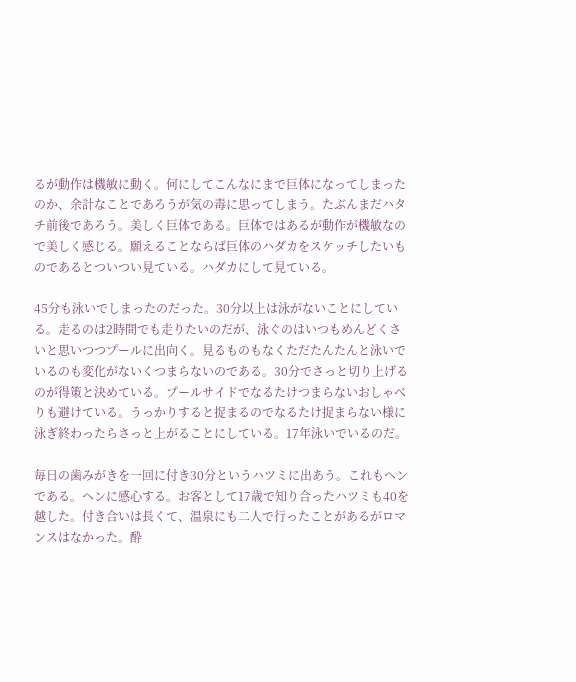るが動作は機敏に動く。何にしてこんなにまで巨体になってしまったのか、余計なことであろうが気の毒に思ってしまう。たぶんまだハタチ前後であろう。美しく巨体である。巨体ではあるが動作が機敏なので美しく感じる。願えることならば巨体のハダカをスケッチしたいものであるとついつい見ている。ハダカにして見ている。

45分も泳いでしまったのだった。30分以上は泳がないことにしている。走るのは2時間でも走りたいのだが、泳ぐのはいつもめんどくさいと思いつつプールに出向く。見るものもなくただたんたんと泳いでいるのも変化がないくつまらないのである。30分でさっと切り上げるのが得策と決めている。プールサイドでなるたけつまらないおしゃべりも避けている。うっかりすると捉まるのでなるたけ捉まらない様に泳ぎ終わったらさっと上がることにしている。17年泳いでいるのだ。

毎日の歯みがきを一回に付き30分というハツミに出あう。これもヘンである。ヘンに感心する。お客として17歳で知り合ったハツミも40を越した。付き合いは長くて、温泉にも二人で行ったことがあるがロマンスはなかった。酔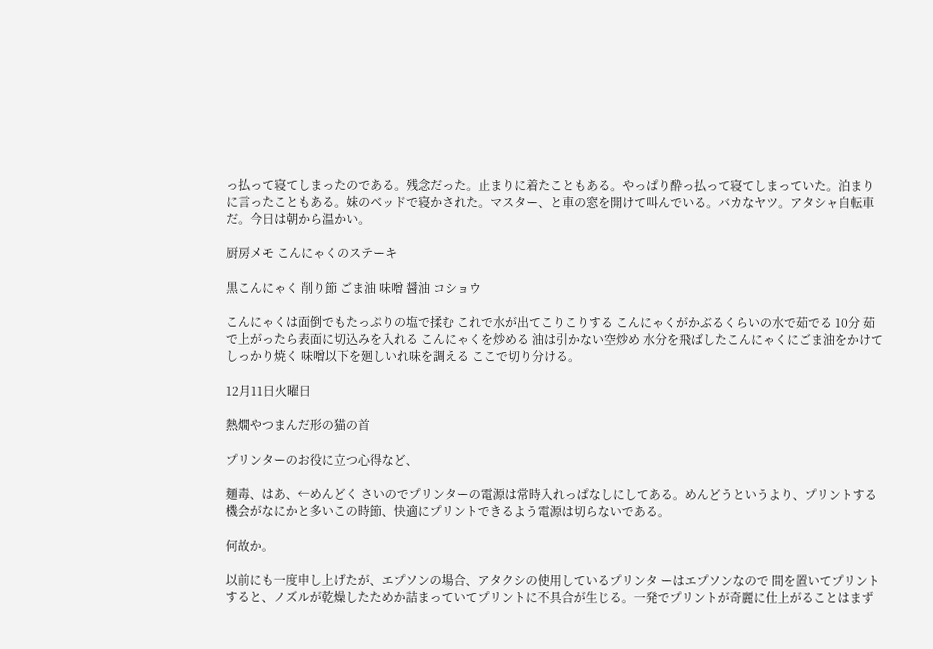っ払って寝てしまったのである。残念だった。止まりに着たこともある。やっぱり酔っ払って寝てしまっていた。泊まりに言ったこともある。妹のベッドで寝かされた。マスター、と車の窓を開けて叫んでいる。バカなヤツ。アタシャ自転車だ。今日は朝から温かい。

厨房メモ こんにゃくのステーキ

黒こんにゃく 削り節 ごま油 味噌 醤油 コショウ

こんにゃくは面倒でもたっぷりの塩で揉む これで水が出てこりこりする こんにゃくがかぶるくらいの水で茹でる 10分 茹で上がったら表面に切込みを入れる こんにゃくを炒める 油は引かない空炒め 水分を飛ばしたこんにゃくにごま油をかけてしっかり焼く 味噌以下を廻しいれ味を調える ここで切り分ける。

12月11日火曜日

熱燗やつまんだ形の猫の首

プリンターのお役に立つ心得など、

麺毒、はあ、←めんどく さいのでプリンターの電源は常時入れっぱなしにしてある。めんどうというより、プリントする機会がなにかと多いこの時節、快適にプリントできるよう電源は切らないである。

何故か。

以前にも一度申し上げたが、エプソンの場合、アタクシの使用しているプリンタ ーはエプソンなので 間を置いてプリントすると、ノズルが乾燥したためか詰まっていてプリントに不具合が生じる。一発でプリントが奇麗に仕上がることはまず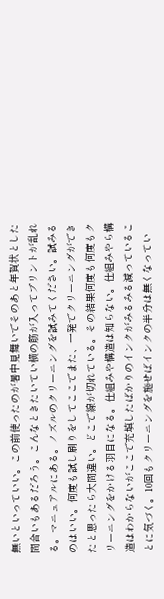無いといっていい。この前使ったのが暑中見舞いでそのあと年賀状とした間合いもあるだろう。こんなときたいてい横の筋が入ってプリントが乱れる。マニュアルにある。ノズルのクリーニングを試みてください。試みるのはいい。何度も試し刷りをしてここでまた、一発でクリーニングができたと思ったら大間違い。どこで線が切れている。その結果何度も何度もクリーニングをかける羽目になる。仕組みや構造は知らない。仕組みやら構造はわからないがここで充填したばかりのインクがみるみる減っていることに気づく。10回もクリーニングを施せばインクの半分は無くなってい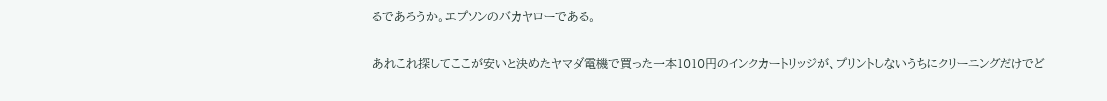るであろうか。エプソンのバカヤローである。

あれこれ探してここが安いと決めたヤマダ電機で買った一本1010円のインクカートリッジが、プリントしないうちにクリーニングだけでど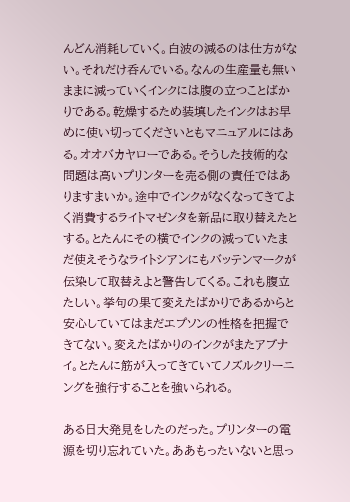んどん消耗していく。白波の減るのは仕方がない。それだけ呑んでいる。なんの生産量も無いままに減っていくインクには腹の立つことばかりである。乾燥するため装填したインクはお早めに使い切ってくださいともマニュアルにはある。オオバカヤローである。そうした技術的な問題は高いプリンターを売る側の責任ではありますまいか。途中でインクがなくなってきてよく消費するライトマゼンタを新品に取り替えたとする。とたんにその横でインクの減っていたまだ使えそうなライトシアンにもバッテンマークが伝染して取替えよと警告してくる。これも腹立たしい。挙句の果て変えたばかりであるからと安心していてはまだエプソンの性格を把握できてない。変えたばかりのインクがまたアブナイ。とたんに筋が入ってきていてノズルクリーニングを強行することを強いられる。

ある日大発見をしたのだった。プリンターの電源を切り忘れていた。ああもったいないと思っ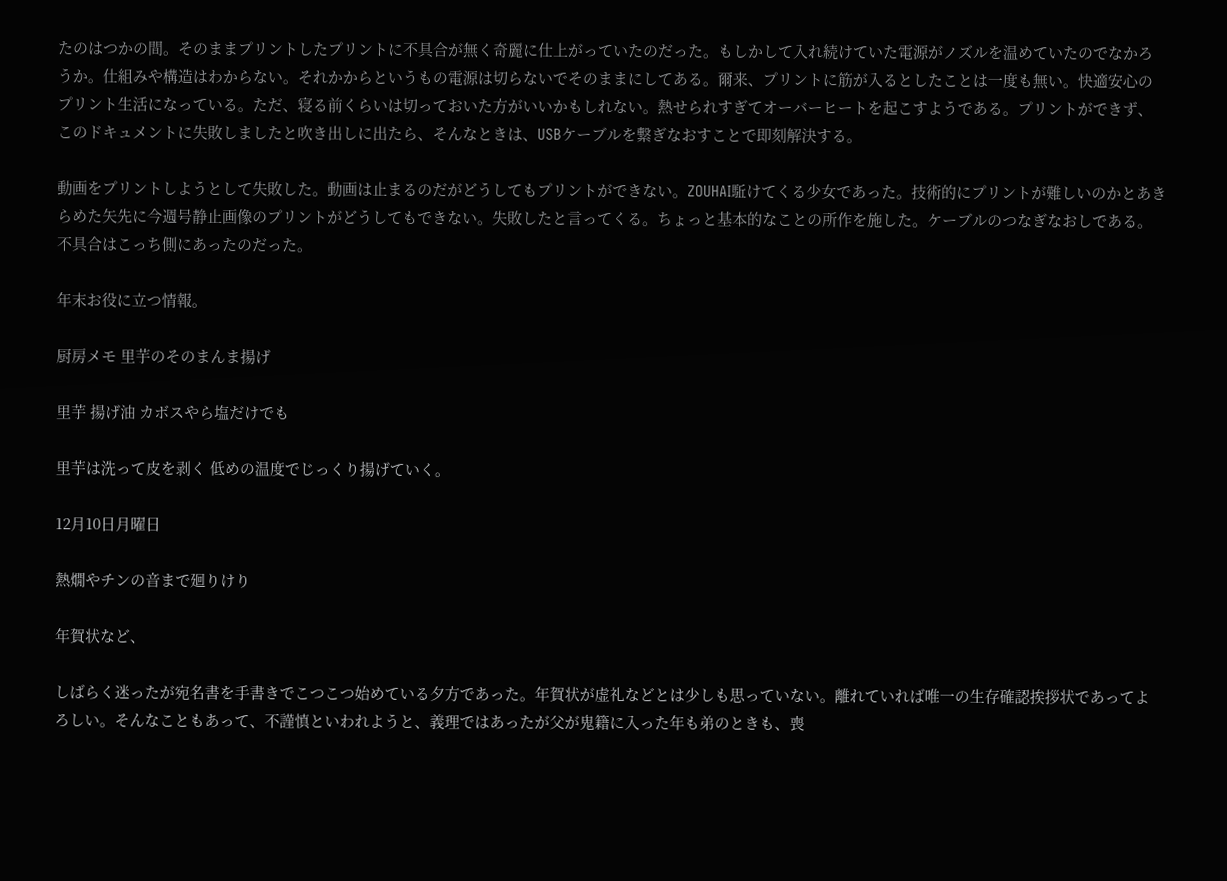たのはつかの間。そのままプリントしたプリントに不具合が無く奇麗に仕上がっていたのだった。もしかして入れ続けていた電源がノズルを温めていたのでなかろうか。仕組みや構造はわからない。それかからというもの電源は切らないでそのままにしてある。爾来、プリントに筋が入るとしたことは一度も無い。快適安心のプリント生活になっている。ただ、寝る前くらいは切っておいた方がいいかもしれない。熱せられすぎてオーバーヒートを起こすようである。プリントができず、このドキュメントに失敗しましたと吹き出しに出たら、そんなときは、USBケーブルを繋ぎなおすことで即刻解決する。

動画をプリントしようとして失敗した。動画は止まるのだがどうしてもプリントができない。ZOUHAI駈けてくる少女であった。技術的にプリントが難しいのかとあきらめた矢先に今週号静止画像のプリントがどうしてもできない。失敗したと言ってくる。ちょっと基本的なことの所作を施した。ケーブルのつなぎなおしである。不具合はこっち側にあったのだった。

年末お役に立つ情報。

厨房メモ 里芋のそのまんま揚げ

里芋 揚げ油 カボスやら塩だけでも

里芋は洗って皮を剥く 低めの温度でじっくり揚げていく。

12月10日月曜日

熱燗やチンの音まで廻りけり

年賀状など、

しばらく迷ったが宛名書を手書きでこつこつ始めている夕方であった。年賀状が虚礼などとは少しも思っていない。離れていれば唯一の生存確認挨拶状であってよろしい。そんなこともあって、不謹慎といわれようと、義理ではあったが父が鬼籍に入った年も弟のときも、喪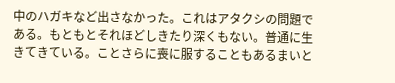中のハガキなど出さなかった。これはアタクシの問題である。もともとそれほどしきたり深くもない。普通に生きてきている。ことさらに喪に服することもあるまいと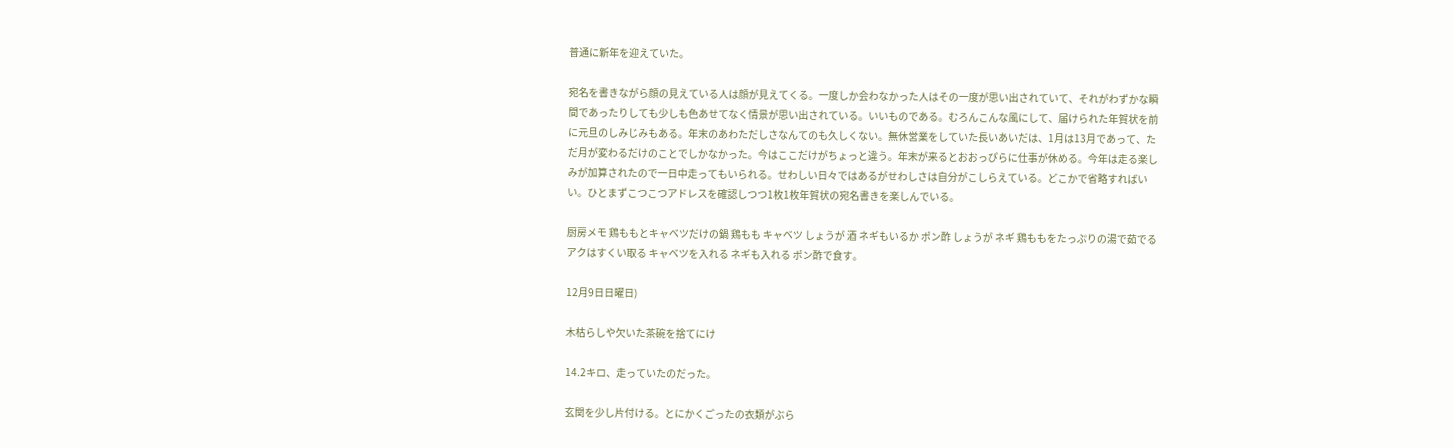普通に新年を迎えていた。

宛名を書きながら顔の見えている人は顔が見えてくる。一度しか会わなかった人はその一度が思い出されていて、それがわずかな瞬間であったりしても少しも色あせてなく情景が思い出されている。いいものである。むろんこんな風にして、届けられた年賀状を前に元旦のしみじみもある。年末のあわただしさなんてのも久しくない。無休営業をしていた長いあいだは、1月は13月であって、ただ月が変わるだけのことでしかなかった。今はここだけがちょっと違う。年末が来るとおおっぴらに仕事が休める。今年は走る楽しみが加算されたので一日中走ってもいられる。せわしい日々ではあるがせわしさは自分がこしらえている。どこかで省略すればいい。ひとまずこつこつアドレスを確認しつつ1枚1枚年賀状の宛名書きを楽しんでいる。

厨房メモ 鶏ももとキャベツだけの鍋 鶏もも キャベツ しょうが 酒 ネギもいるか ポン酢 しょうが ネギ 鶏ももをたっぷりの湯で茹でる アクはすくい取る キャベツを入れる ネギも入れる ポン酢で食す。

12月9日日曜日)

木枯らしや欠いた茶碗を捨てにけ

14.2キロ、走っていたのだった。

玄関を少し片付ける。とにかくごったの衣類がぶら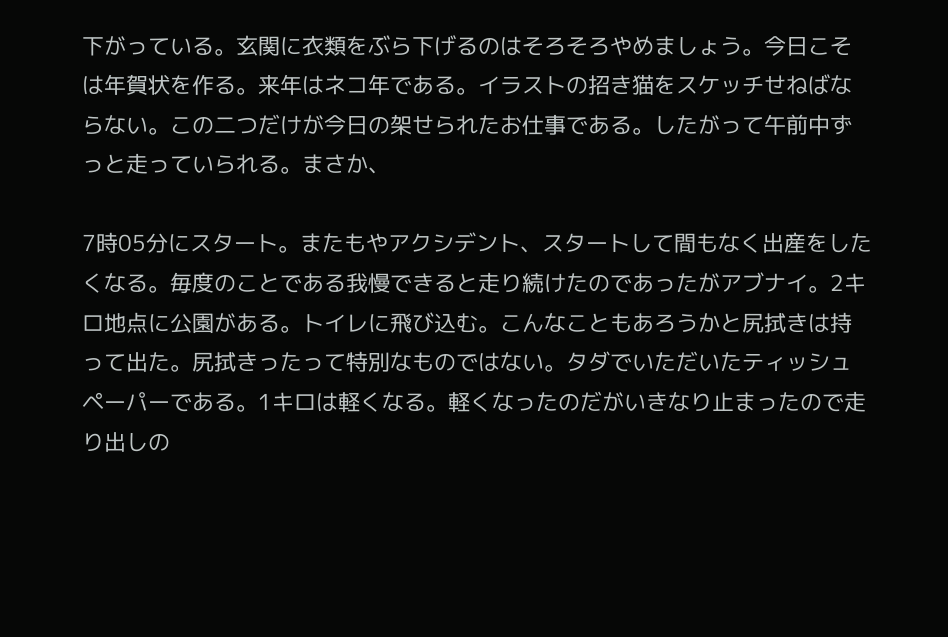下がっている。玄関に衣類をぶら下げるのはそろそろやめましょう。今日こそは年賀状を作る。来年はネコ年である。イラストの招き猫をスケッチせねばならない。この二つだけが今日の架せられたお仕事である。したがって午前中ずっと走っていられる。まさか、

7時05分にスタート。またもやアクシデント、スタートして間もなく出産をしたくなる。毎度のことである我慢できると走り続けたのであったがアブナイ。2キロ地点に公園がある。トイレに飛び込む。こんなこともあろうかと尻拭きは持って出た。尻拭きったって特別なものではない。タダでいただいたティッシュペーパーである。1キロは軽くなる。軽くなったのだがいきなり止まったので走り出しの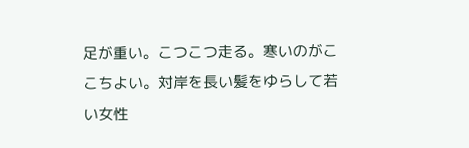足が重い。こつこつ走る。寒いのがここちよい。対岸を長い髪をゆらして若い女性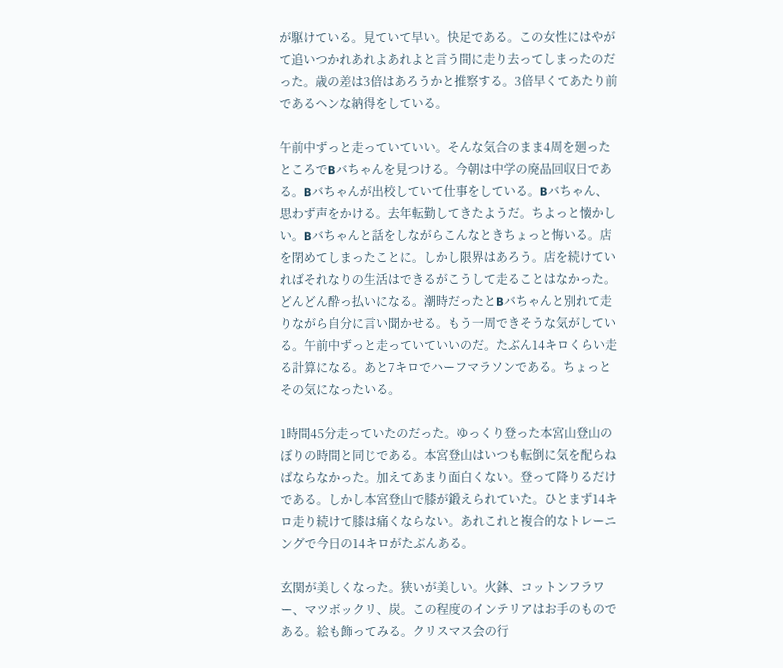が駆けている。見ていて早い。快足である。この女性にはやがて追いつかれあれよあれよと言う間に走り去ってしまったのだった。歳の差は3倍はあろうかと推察する。3倍早くてあたり前であるヘンな納得をしている。

午前中ずっと走っていていい。そんな気合のまま4周を廻ったところでBバちゃんを見つける。今朝は中学の廃品回収日である。Bバちゃんが出校していて仕事をしている。Bバちゃん、思わず声をかける。去年転勤してきたようだ。ちよっと懐かしい。Bバちゃんと話をしながらこんなときちょっと悔いる。店を閉めてしまったことに。しかし限界はあろう。店を続けていればそれなりの生活はできるがこうして走ることはなかった。どんどん酔っ払いになる。潮時だったとBバちゃんと別れて走りながら自分に言い聞かせる。もう一周できそうな気がしている。午前中ずっと走っていていいのだ。たぶん14キロくらい走る計算になる。あと7キロでハーフマラソンである。ちょっとその気になったいる。

1時間45分走っていたのだった。ゆっくり登った本宮山登山のぼりの時間と同じである。本宮登山はいつも転倒に気を配らねばならなかった。加えてあまり面白くない。登って降りるだけである。しかし本宮登山で膝が鍛えられていた。ひとまず14キロ走り続けて膝は痛くならない。あれこれと複合的なトレーニングで今日の14キロがたぶんある。

玄関が美しくなった。狭いが美しい。火鉢、コットンフラワー、マツボックリ、炭。この程度のインテリアはお手のものである。絵も飾ってみる。クリスマス会の行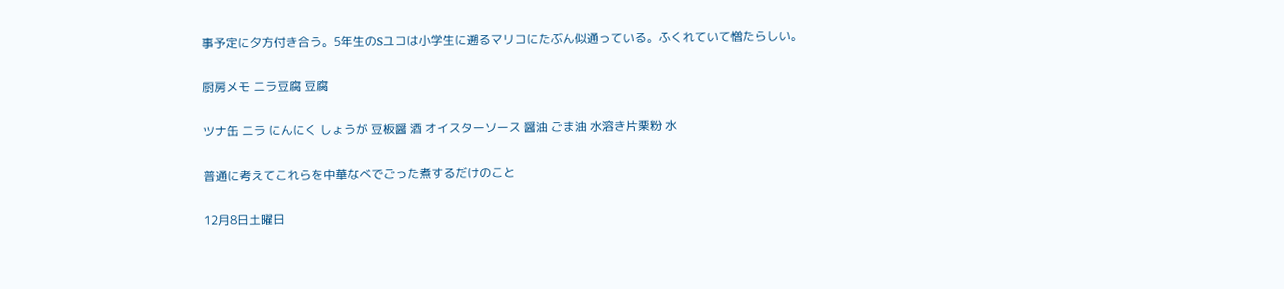事予定に夕方付き合う。5年生のSユコは小学生に遡るマリコにたぶん似通っている。ふくれていて憎たらしい。

厨房メモ ニラ豆腐 豆腐

ツナ缶 ニラ にんにく しょうが 豆板醤 酒 オイスターソース 醤油 ごま油 水溶き片栗粉 水

普通に考えてこれらを中華なべでごった煮するだけのこと

12月8日土曜日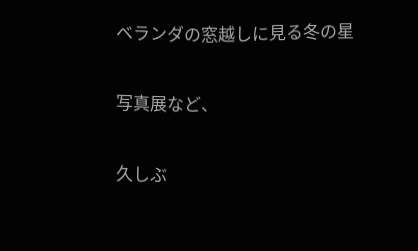ベランダの窓越しに見る冬の星

写真展など、

久しぶ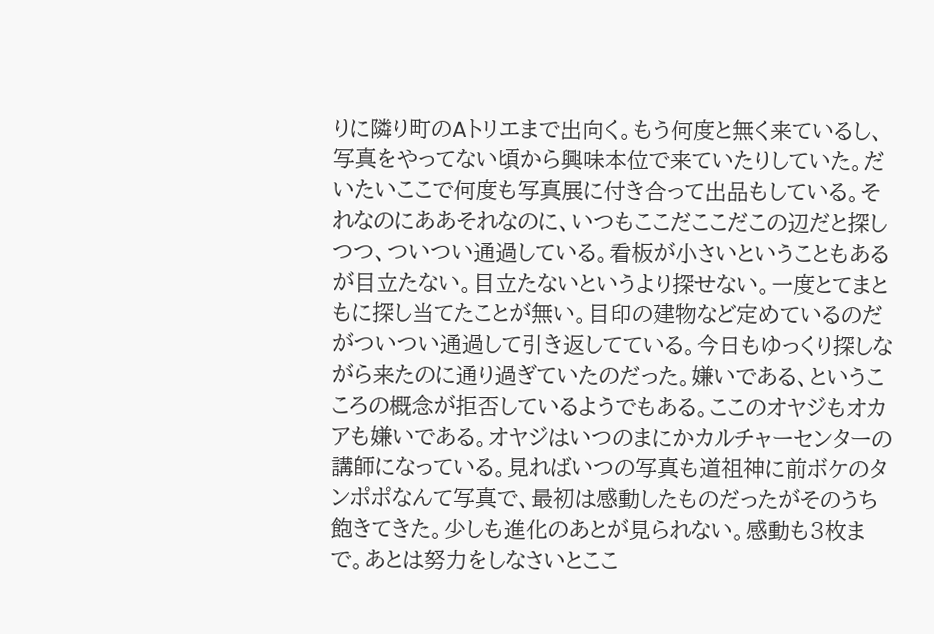りに隣り町のAトリエまで出向く。もう何度と無く来ているし、写真をやってない頃から興味本位で来ていたりしていた。だいたいここで何度も写真展に付き合って出品もしている。それなのにああそれなのに、いつもここだここだこの辺だと探しつつ、ついつい通過している。看板が小さいということもあるが目立たない。目立たないというより探せない。一度とてまともに探し当てたことが無い。目印の建物など定めているのだがついつい通過して引き返してている。今日もゆっくり探しながら来たのに通り過ぎていたのだった。嫌いである、というこころの概念が拒否しているようでもある。ここのオヤジもオカアも嫌いである。オヤジはいつのまにかカルチャーセンターの講師になっている。見ればいつの写真も道祖神に前ボケのタンポポなんて写真で、最初は感動したものだったがそのうち飽きてきた。少しも進化のあとが見られない。感動も3枚まで。あとは努力をしなさいとここ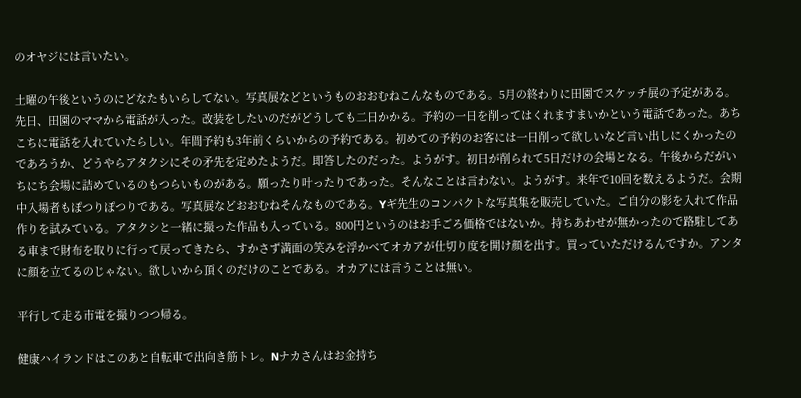のオヤジには言いたい。

土曜の午後というのにどなたもいらしてない。写真展などというものおおむねこんなものである。5月の終わりに田園でスケッチ展の予定がある。先日、田園のママから電話が入った。改装をしたいのだがどうしても二日かかる。予約の一日を削ってはくれますまいかという電話であった。あちこちに電話を入れていたらしい。年間予約も3年前くらいからの予約である。初めての予約のお客には一日削って欲しいなど言い出しにくかったのであろうか、どうやらアタクシにその矛先を定めたようだ。即答したのだった。ようがす。初日が削られて5日だけの会場となる。午後からだがいちにち会場に詰めているのもつらいものがある。願ったり叶ったりであった。そんなことは言わない。ようがす。来年で10回を数えるようだ。会期中入場者もぽつりぽつりである。写真展などおおむねそんなものである。Yギ先生のコンパクトな写真集を販売していた。ご自分の影を入れて作品作りを試みている。アタクシと一緒に撮った作品も入っている。800円というのはお手ごろ価格ではないか。持ちあわせが無かったので路駐してある車まで財布を取りに行って戻ってきたら、すかさず満面の笑みを浮かべてオカアが仕切り度を開け顔を出す。買っていただけるんですか。アンタに顔を立てるのじゃない。欲しいから頂くのだけのことである。オカアには言うことは無い。

平行して走る市電を撮りつつ帰る。

健康ハイランドはこのあと自転車で出向き筋トレ。Nナカさんはお金持ち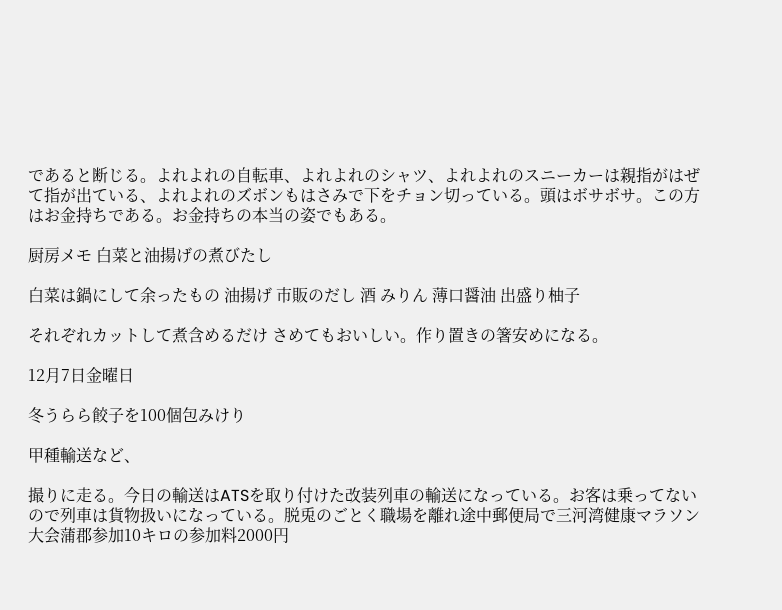であると断じる。よれよれの自転車、よれよれのシャツ、よれよれのスニーカーは親指がはぜて指が出ている、よれよれのズボンもはさみで下をチョン切っている。頭はボサボサ。この方はお金持ちである。お金持ちの本当の姿でもある。

厨房メモ 白菜と油揚げの煮びたし

白菜は鍋にして余ったもの 油揚げ 市販のだし 酒 みりん 薄口醤油 出盛り柚子

それぞれカットして煮含めるだけ さめてもおいしい。作り置きの箸安めになる。

12月7日金曜日

冬うらら餃子を100個包みけり

甲種輸送など、

撮りに走る。今日の輸送はATSを取り付けた改装列車の輸送になっている。お客は乗ってないので列車は貨物扱いになっている。脱兎のごとく職場を離れ途中郵便局で三河湾健康マラソン大会蒲郡参加10キロの参加料2000円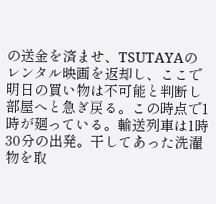の送金を済ませ、TSUTAYAのレンタル映画を返却し、ここで明日の買い物は不可能と判断し部屋へと急ぎ戻る。この時点で1時が廻っている。輸送列車は1時30分の出発。干してあった洗濯物を取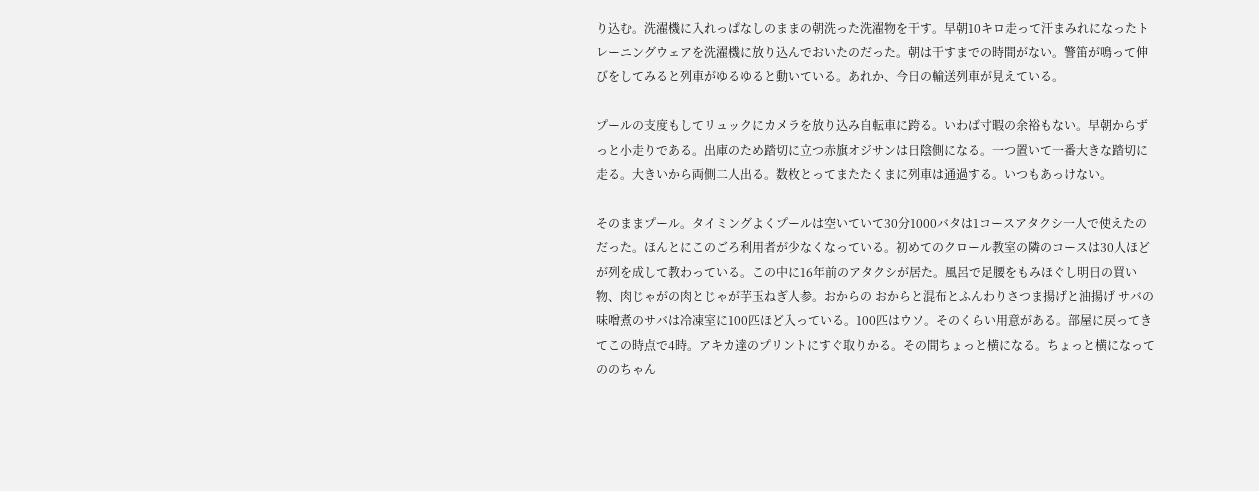り込む。洗濯機に入れっぱなしのままの朝洗った洗濯物を干す。早朝10キロ走って汗まみれになったトレーニングウェアを洗濯機に放り込んでおいたのだった。朝は干すまでの時間がない。警笛が鳴って伸びをしてみると列車がゆるゆると動いている。あれか、今日の輸送列車が見えている。

プールの支度もしてリュックにカメラを放り込み自転車に跨る。いわば寸暇の余裕もない。早朝からずっと小走りである。出庫のため踏切に立つ赤旗オジサンは日陰側になる。一つ置いて一番大きな踏切に走る。大きいから両側二人出る。数枚とってまたたくまに列車は通過する。いつもあっけない。

そのままプール。タイミングよくプールは空いていて30分1000バタは1コースアタクシ一人で使えたのだった。ほんとにこのごろ利用者が少なくなっている。初めてのクロール教室の隣のコースは30人ほどが列を成して教わっている。この中に16年前のアタクシが居た。風呂で足腰をもみほぐし明日の買い物、肉じゃがの肉とじゃが芋玉ねぎ人参。おからの おからと混布とふんわりさつま揚げと油揚げ サバの味噌煮のサバは冷凍室に100匹ほど入っている。100匹はウソ。そのくらい用意がある。部屋に戻ってきてこの時点で4時。アキカ達のプリントにすぐ取りかる。その間ちょっと横になる。ちょっと横になってののちゃん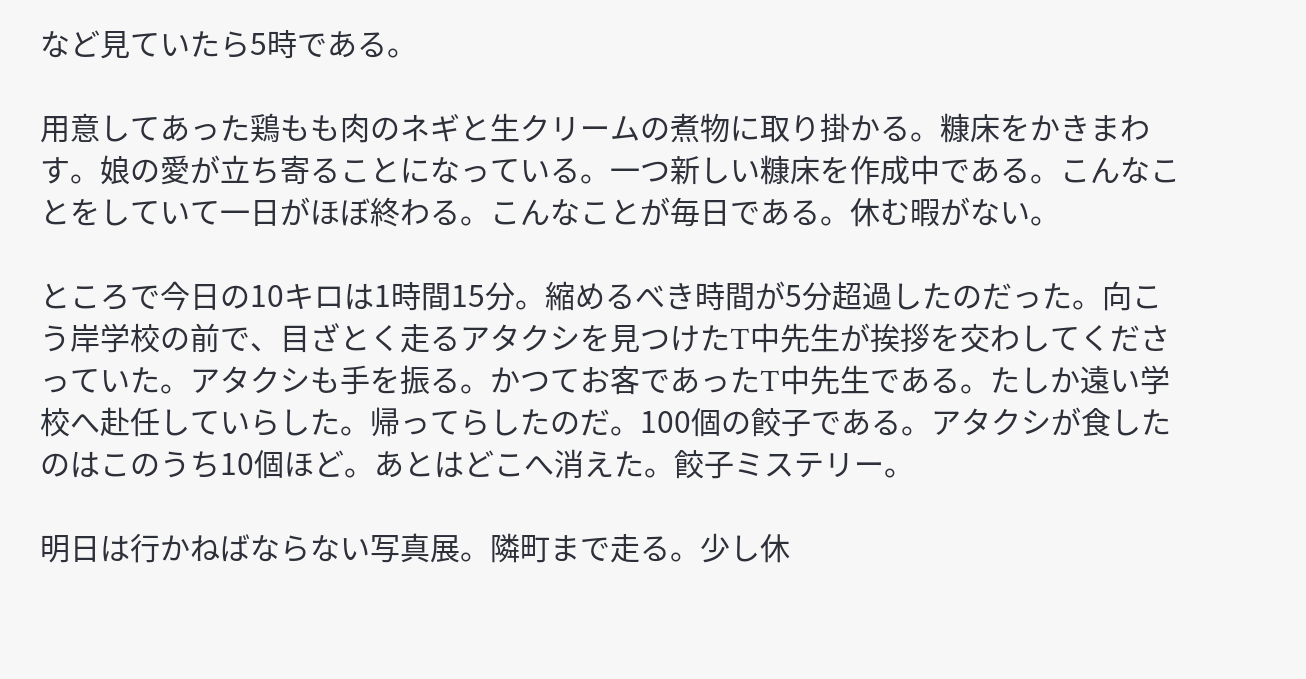など見ていたら5時である。

用意してあった鶏もも肉のネギと生クリームの煮物に取り掛かる。糠床をかきまわす。娘の愛が立ち寄ることになっている。一つ新しい糠床を作成中である。こんなことをしていて一日がほぼ終わる。こんなことが毎日である。休む暇がない。

ところで今日の10キロは1時間15分。縮めるべき時間が5分超過したのだった。向こう岸学校の前で、目ざとく走るアタクシを見つけたT中先生が挨拶を交わしてくださっていた。アタクシも手を振る。かつてお客であったT中先生である。たしか遠い学校へ赴任していらした。帰ってらしたのだ。100個の餃子である。アタクシが食したのはこのうち10個ほど。あとはどこへ消えた。餃子ミステリー。

明日は行かねばならない写真展。隣町まで走る。少し休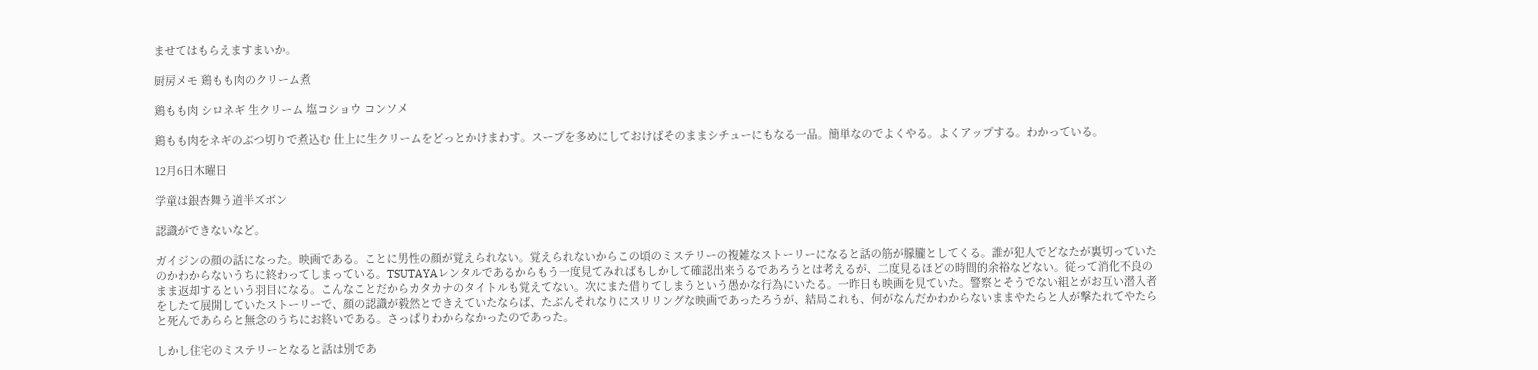ませてはもらえますまいか。

厨房メモ 鶏もも肉のクリーム煮

鶏もも肉 シロネギ 生クリーム 塩コショウ コンソメ

鶏もも肉をネギのぶつ切りで煮込む 仕上に生クリームをどっとかけまわす。スープを多めにしておけばそのままシチューにもなる一品。簡単なのでよくやる。よくアップする。わかっている。

12月6日木曜日

学童は銀杏舞う道半ズボン

認識ができないなど。

ガイジンの顔の話になった。映画である。ことに男性の顔が覚えられない。覚えられないからこの頃のミステリーの複雑なストーリーになると話の筋が朦朧としてくる。誰が犯人でどなたが裏切っていたのかわからないうちに終わってしまっている。TSUTAYAレンタルであるからもう一度見てみればもしかして確認出来うるであろうとは考えるが、二度見るほどの時間的余裕などない。従って消化不良のまま返却するという羽目になる。こんなことだからカタカナのタイトルも覚えてない。次にまた借りてしまうという愚かな行為にいたる。一昨日も映画を見ていた。警察とそうでない組とがお互い潜入者をしたて展開していたストーリーで、顔の認識が毅然とできえていたならば、たぶんそれなりにスリリングな映画であったろうが、結局これも、何がなんだかわからないままやたらと人が撃たれてやたらと死んであららと無念のうちにお終いである。さっぱりわからなかったのであった。

しかし住宅のミステリーとなると話は別であ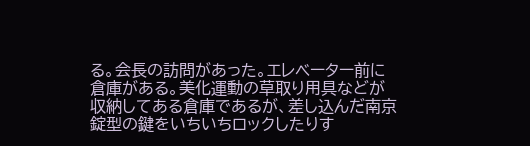る。会長の訪問があった。エレベーター前に倉庫がある。美化運動の草取り用具などが収納してある倉庫であるが、差し込んだ南京錠型の鍵をいちいちロックしたりす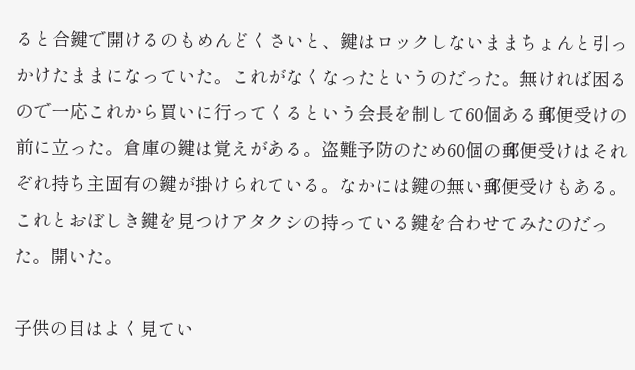ると合鍵で開けるのもめんどくさいと、鍵はロックしないままちょんと引っかけたままになっていた。これがなくなったというのだった。無ければ困るので一応これから買いに行ってくるという会長を制して60個ある郵便受けの前に立った。倉庫の鍵は覚えがある。盗難予防のため60個の郵便受けはそれぞれ持ち主固有の鍵が掛けられている。なかには鍵の無い郵便受けもある。これとおぼしき鍵を見つけアタクシの持っている鍵を合わせてみたのだった。開いた。

子供の目はよく見てい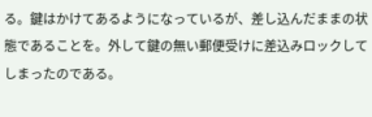る。鍵はかけてあるようになっているが、差し込んだままの状態であることを。外して鍵の無い郵便受けに差込みロックしてしまったのである。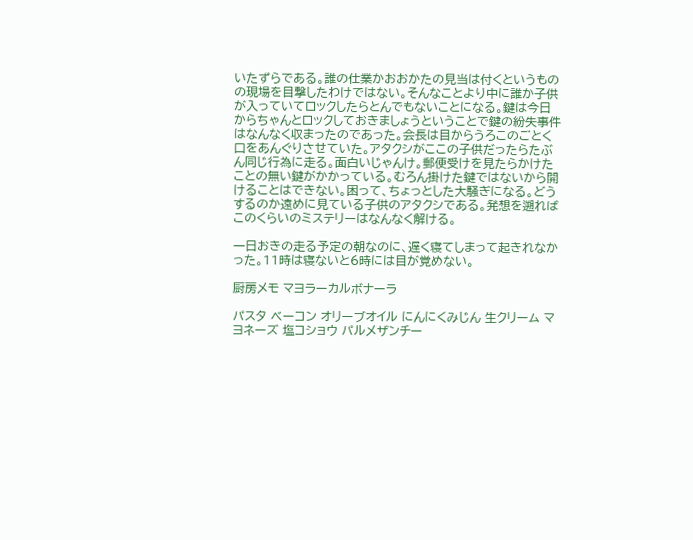いたずらである。誰の仕業かおおかたの見当は付くというものの現場を目撃したわけではない。そんなことより中に誰か子供が入っていてロックしたらとんでもないことになる。鍵は今日からちゃんとロックしておきましょうということで鍵の紛失事件はなんなく収まったのであった。会長は目からうろこのごとく口をあんぐりさせていた。アタクシがここの子供だったらたぶん同じ行為に走る。面白いじゃんけ。郵便受けを見たらかけたことの無い鍵がかかっている。むろん掛けた鍵ではないから開けることはできない。困って、ちょっとした大騒ぎになる。どうするのか遠めに見ている子供のアタクシである。発想を遡ればこのくらいのミステリーはなんなく解ける。

一日おきの走る予定の朝なのに、遅く寝てしまって起きれなかった。11時は寝ないと6時には目が覚めない。

厨房メモ マヨラーカルボナーラ

パスタ ベーコン オリーブオイル にんにくみじん 生クリーム マヨネーズ 塩コショウ パルメザンチー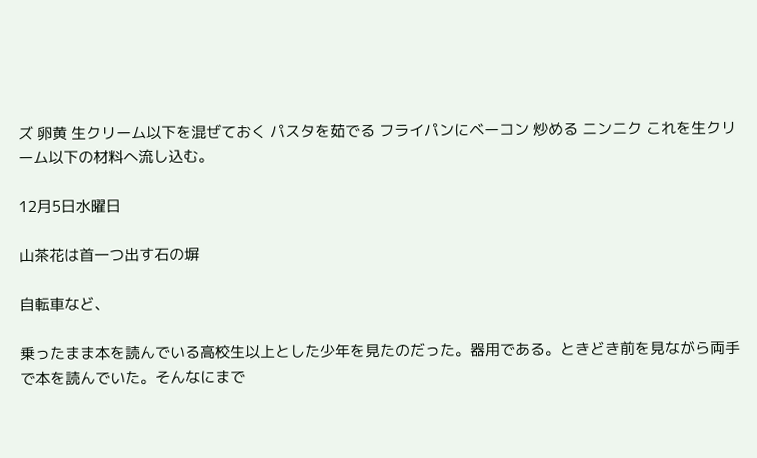ズ 卵黄 生クリーム以下を混ぜておく パスタを茹でる フライパンにベーコン 炒める ニンニク これを生クリーム以下の材料へ流し込む。

12月5日水曜日

山茶花は首一つ出す石の塀

自転車など、

乗ったまま本を読んでいる高校生以上とした少年を見たのだった。器用である。ときどき前を見ながら両手で本を読んでいた。そんなにまで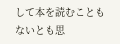して本を読むこともないとも思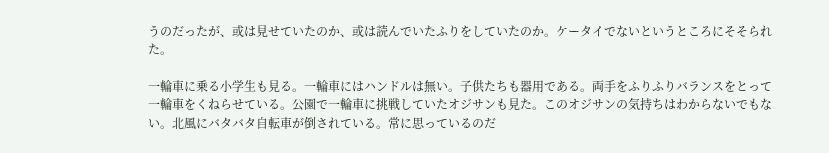うのだったが、或は見せていたのか、或は読んでいたふりをしていたのか。ケータイでないというところにそそられた。

一輪車に乗る小学生も見る。一輪車にはハンドルは無い。子供たちも器用である。両手をふりふりバランスをとって一輪車をくねらせている。公園で一輪車に挑戦していたオジサンも見た。このオジサンの気持ちはわからないでもない。北風にバタバタ自転車が倒されている。常に思っているのだ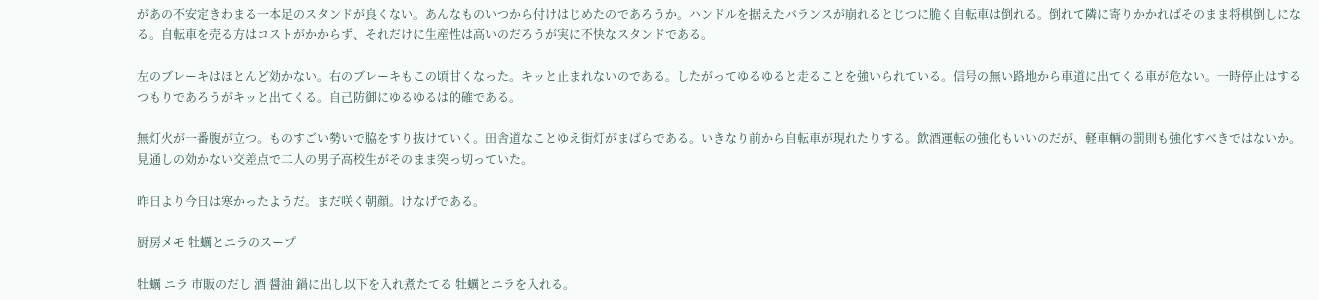があの不安定きわまる一本足のスタンドが良くない。あんなものいつから付けはじめたのであろうか。ハンドルを据えたバランスが崩れるとじつに脆く自転車は倒れる。倒れて隣に寄りかかればそのまま将棋倒しになる。自転車を売る方はコストがかからず、それだけに生産性は高いのだろうが実に不快なスタンドである。

左のブレーキはほとんど効かない。右のブレーキもこの頃甘くなった。キッと止まれないのである。したがってゆるゆると走ることを強いられている。信号の無い路地から車道に出てくる車が危ない。一時停止はするつもりであろうがキッと出てくる。自己防御にゆるゆるは的確である。

無灯火が一番腹が立つ。ものすごい勢いで脇をすり抜けていく。田舎道なことゆえ街灯がまばらである。いきなり前から自転車が現れたりする。飲酒運転の強化もいいのだが、軽車輌の罰則も強化すべきではないか。見通しの効かない交差点で二人の男子高校生がそのまま突っ切っていた。

昨日より今日は寒かったようだ。まだ咲く朝顔。けなげである。

厨房メモ 牡蠣とニラのスープ

牡蠣 ニラ 市販のだし 酒 醤油 鍋に出し以下を入れ煮たてる 牡蠣とニラを入れる。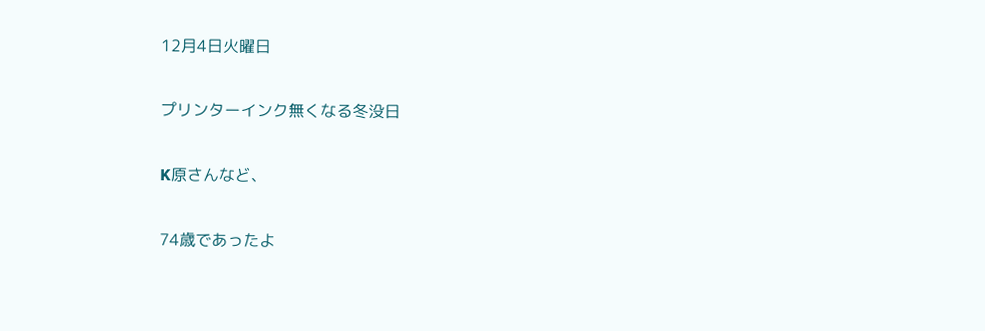12月4日火曜日

プリンターインク無くなる冬没日

K原さんなど、

74歳であったよ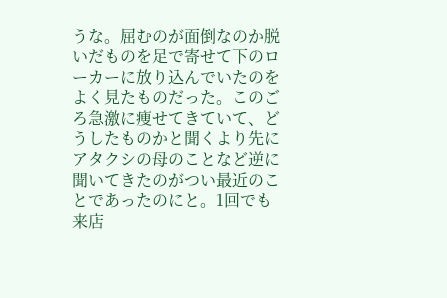うな。屈むのが面倒なのか脱いだものを足で寄せて下のローカーに放り込んでいたのをよく見たものだった。このごろ急激に痩せてきていて、どうしたものかと聞くより先にアタクシの母のことなど逆に聞いてきたのがつい最近のことであったのにと。1回でも来店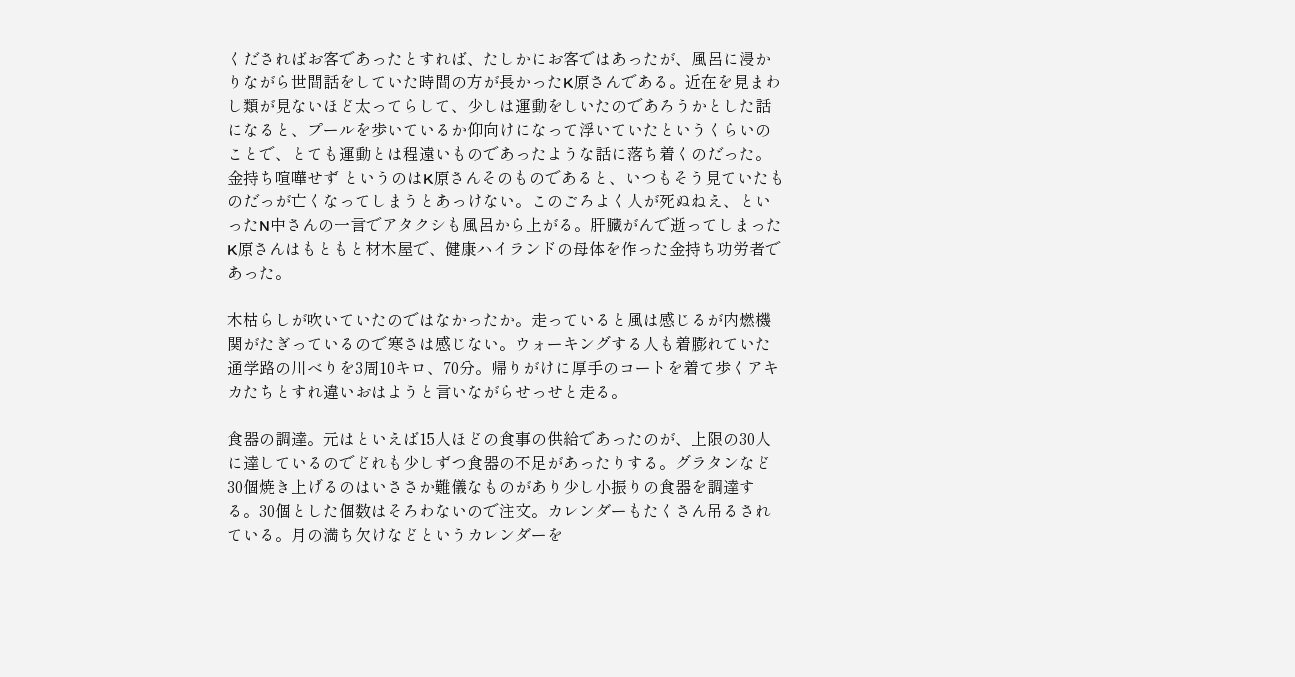くださればお客であったとすれば、たしかにお客ではあったが、風呂に浸かりながら世間話をしていた時間の方が長かったK原さんである。近在を見まわし類が見ないほど太ってらして、少しは運動をしいたのであろうかとした話になると、プールを歩いているか仰向けになって浮いていたというくらいのことで、とても運動とは程遠いものであったような話に落ち着くのだった。金持ち喧嘩せず というのはK原さんそのものであると、いつもそう見ていたものだっが亡くなってしまうとあっけない。このごろよく人が死ぬねえ、といったN中さんの一言でアタクシも風呂から上がる。肝臓がんで逝ってしまったK原さんはもともと材木屋で、健康ハイランドの母体を作った金持ち功労者であった。

木枯らしが吹いていたのではなかったか。走っていると風は感じるが内燃機関がたぎっているので寒さは感じない。ウォーキングする人も着膨れていた通学路の川べりを3周10キロ、70分。帰りがけに厚手のコートを着て歩くアキカたちとすれ違いおはようと言いながらせっせと走る。

食器の調達。元はといえば15人ほどの食事の供給であったのが、上限の30人に達しているのでどれも少しずつ食器の不足があったりする。グラタンなど30個焼き上げるのはいささか難儀なものがあり少し小振りの食器を調達する。30個とした個数はそろわないので注文。カレンダーもたくさん吊るされている。月の満ち欠けなどというカレンダーを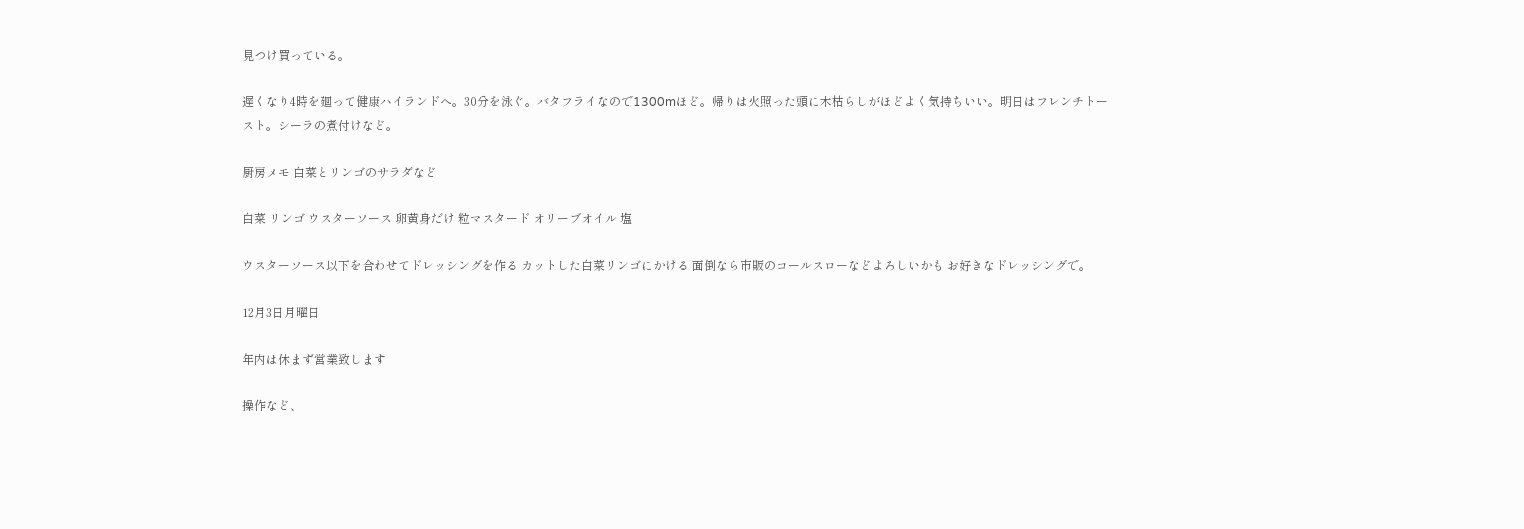見つけ買っている。

遅くなり4時を廻って健康ハイランドへ。30分を泳ぐ。バタフライなので1300mほど。帰りは火照った頭に木枯らしがほどよく気持ちいい。明日はフレンチトースト。シーラの煮付けなど。

厨房メモ 白菜とリンゴのサラダなど

白菜 リンゴ ウスターソース 卵黄身だけ 粒マスタード オリーブオイル 塩

ウスターソース以下を合わせてドレッシングを作る カットした白菜リンゴにかける 面倒なら市販のコールスローなどよろしいかも お好きなドレッシングで。

12月3日月曜日

年内は休まず営業致します

操作など、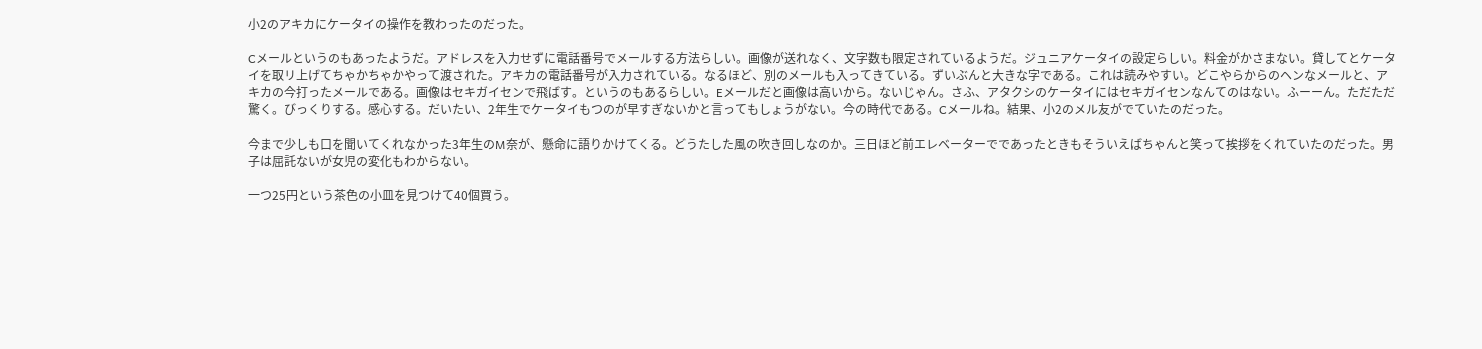小2のアキカにケータイの操作を教わったのだった。

Cメールというのもあったようだ。アドレスを入力せずに電話番号でメールする方法らしい。画像が送れなく、文字数も限定されているようだ。ジュニアケータイの設定らしい。料金がかさまない。貸してとケータイを取リ上げてちゃかちゃかやって渡された。アキカの電話番号が入力されている。なるほど、別のメールも入ってきている。ずいぶんと大きな字である。これは読みやすい。どこやらからのヘンなメールと、アキカの今打ったメールである。画像はセキガイセンで飛ばす。というのもあるらしい。Eメールだと画像は高いから。ないじゃん。さふ、アタクシのケータイにはセキガイセンなんてのはない。ふーーん。ただただ驚く。びっくりする。感心する。だいたい、2年生でケータイもつのが早すぎないかと言ってもしょうがない。今の時代である。Cメールね。結果、小2のメル友がでていたのだった。

今まで少しも口を聞いてくれなかった3年生のM奈が、懸命に語りかけてくる。どうたした風の吹き回しなのか。三日ほど前エレベーターでであったときもそういえばちゃんと笑って挨拶をくれていたのだった。男子は屈託ないが女児の変化もわからない。

一つ25円という茶色の小皿を見つけて40個買う。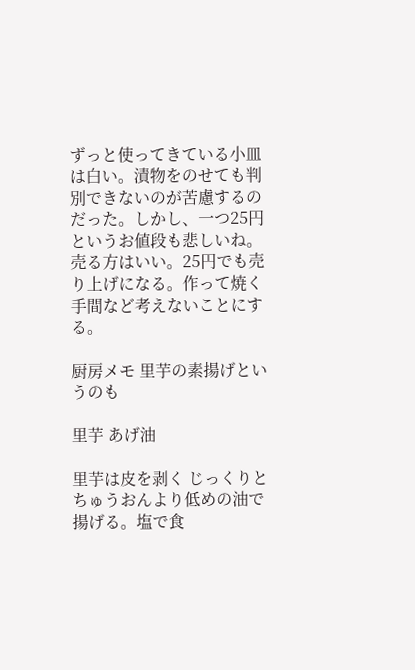ずっと使ってきている小皿は白い。漬物をのせても判別できないのが苦慮するのだった。しかし、一つ25円というお値段も悲しいね。売る方はいい。25円でも売り上げになる。作って焼く手間など考えないことにする。

厨房メモ 里芋の素揚げというのも

里芋 あげ油

里芋は皮を剥く じっくりとちゅうおんより低めの油で揚げる。塩で食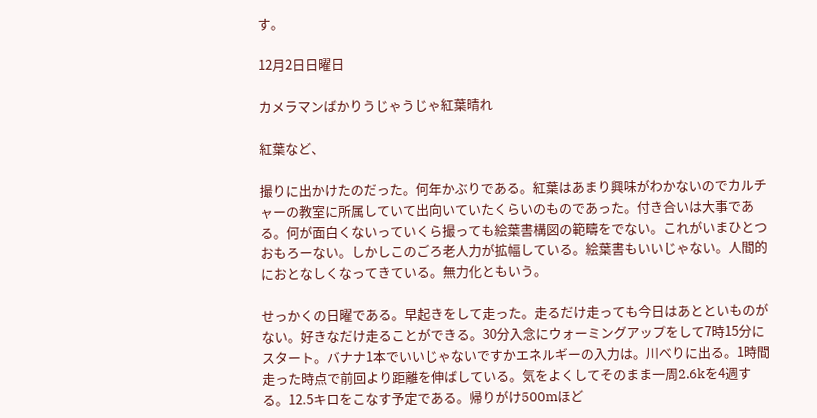す。

12月2日日曜日

カメラマンばかりうじゃうじゃ紅葉晴れ

紅葉など、

撮りに出かけたのだった。何年かぶりである。紅葉はあまり興味がわかないのでカルチャーの教室に所属していて出向いていたくらいのものであった。付き合いは大事である。何が面白くないっていくら撮っても絵葉書構図の範疇をでない。これがいまひとつおもろーない。しかしこのごろ老人力が拡幅している。絵葉書もいいじゃない。人間的におとなしくなってきている。無力化ともいう。

せっかくの日曜である。早起きをして走った。走るだけ走っても今日はあとといものがない。好きなだけ走ることができる。30分入念にウォーミングアップをして7時15分にスタート。バナナ1本でいいじゃないですかエネルギーの入力は。川べりに出る。1時間走った時点で前回より距離を伸ばしている。気をよくしてそのまま一周2.6kを4週する。12.5キロをこなす予定である。帰りがけ500mほど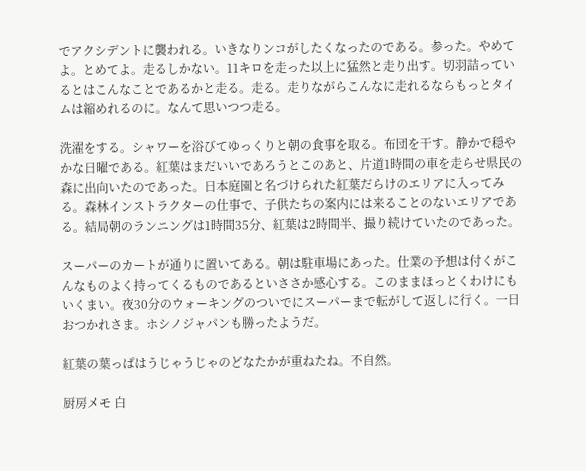でアクシデントに襲われる。いきなりンコがしたくなったのである。参った。やめてよ。とめてよ。走るしかない。11キロを走った以上に猛然と走り出す。切羽詰っているとはこんなことであるかと走る。走る。走りながらこんなに走れるならもっとタイムは縮めれるのに。なんて思いつつ走る。

洗濯をする。シャワーを浴びてゆっくりと朝の食事を取る。布団を干す。静かで穏やかな日曜である。紅葉はまだいいであろうとこのあと、片道1時間の車を走らせ県民の森に出向いたのであった。日本庭園と名づけられた紅葉だらけのエリアに入ってみる。森林インストラクターの仕事で、子供たちの案内には来ることのないエリアである。結局朝のランニングは1時間35分、紅葉は2時間半、撮り続けていたのであった。

スーパーのカートが通りに置いてある。朝は駐車場にあった。仕業の予想は付くがこんなものよく持ってくるものであるといささか感心する。このままほっとくわけにもいくまい。夜30分のウォーキングのついでにスーパーまで転がして返しに行く。一日おつかれさま。ホシノジャパンも勝ったようだ。

紅葉の葉っぱはうじゃうじゃのどなたかが重ねたね。不自然。

厨房メモ 白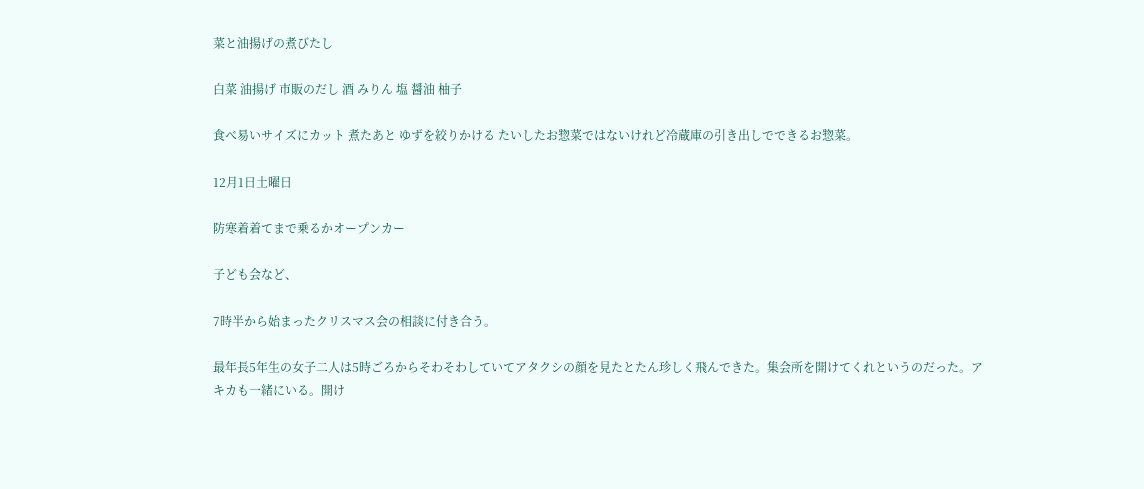菜と油揚げの煮びたし

白菜 油揚げ 市販のだし 酒 みりん 塩 醤油 柚子

食べ易いサイズにカット 煮たあと ゆずを絞りかける たいしたお惣菜ではないけれど冷蔵庫の引き出しでできるお惣菜。

12月1日土曜日

防寒着着てまで乗るかオープンカー

子ども会など、

7時半から始まったクリスマス会の相談に付き合う。

最年長5年生の女子二人は5時ごろからそわそわしていてアタクシの顔を見たとたん珍しく飛んできた。集会所を開けてくれというのだった。アキカも一緒にいる。開け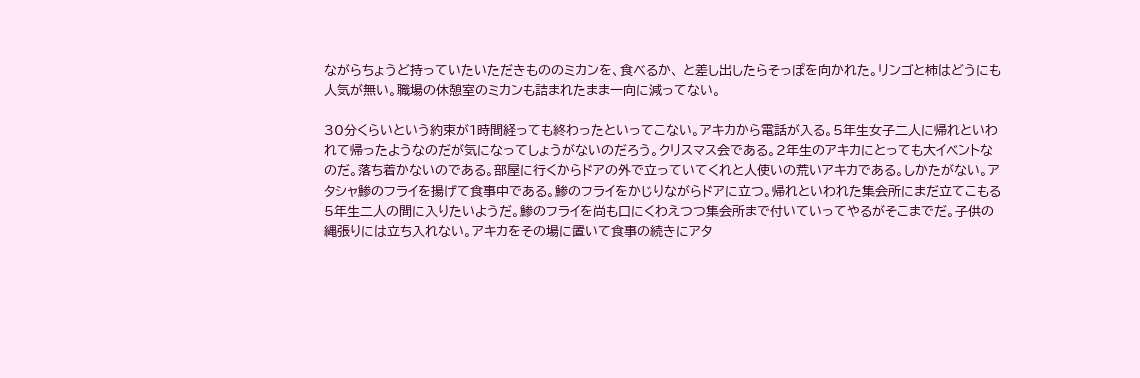ながらちょうど持っていたいただきもののミカンを、食べるか、 と差し出したらそっぽを向かれた。リンゴと柿はどうにも人気が無い。職場の休憩室のミカンも詰まれたまま一向に減ってない。

30分くらいという約束が1時間経っても終わったといってこない。アキカから電話が入る。5年生女子二人に帰れといわれて帰ったようなのだが気になってしょうがないのだろう。クリスマス会である。2年生のアキカにとっても大イベントなのだ。落ち着かないのである。部屋に行くからドアの外で立っていてくれと人使いの荒いアキカである。しかたがない。アタシャ鯵のフライを揚げて食事中である。鯵のフライをかじりながらドアに立つ。帰れといわれた集会所にまだ立てこもる5年生二人の間に入りたいようだ。鯵のフライを尚も口にくわえつつ集会所まで付いていってやるがそこまでだ。子供の縄張りには立ち入れない。アキカをその場に置いて食事の続きにアタ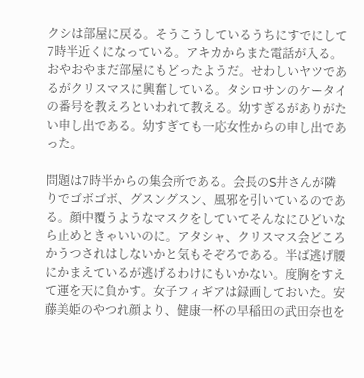クシは部屋に戻る。そうこうしているうちにすでにして7時半近くになっている。アキカからまた電話が入る。おやおやまだ部屋にもどったようだ。せわしいヤツであるがクリスマスに興奮している。タシロサンのケータイの番号を教えろといわれて教える。幼すぎるがありがたい申し出である。幼すぎても一応女性からの申し出であった。

問題は7時半からの集会所である。会長のS井さんが隣りでゴボゴボ、グスングスン、風邪を引いているのである。顔中覆うようなマスクをしていてそんなにひどいなら止めときゃいいのに。アタシャ、クリスマス会どころかうつされはしないかと気もそぞろである。半ば逃げ腰にかまえているが逃げるわけにもいかない。度胸をすえて運を天に負かす。女子フィギアは録画しておいた。安藤美姫のやつれ顔より、健康一杯の早稲田の武田奈也を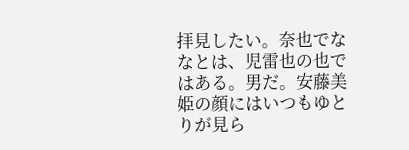拝見したい。奈也でななとは、児雷也の也ではある。男だ。安藤美姫の顔にはいつもゆとりが見ら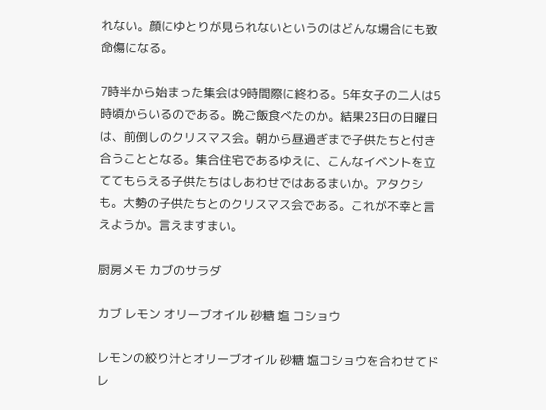れない。顔にゆとりが見られないというのはどんな場合にも致命傷になる。

7時半から始まった集会は9時間際に終わる。5年女子の二人は5時頃からいるのである。晩ご飯食べたのか。結果23日の日曜日は、前倒しのクリスマス会。朝から昼過ぎまで子供たちと付き合うこととなる。集合住宅であるゆえに、こんなイベントを立ててもらえる子供たちはしあわせではあるまいか。アタクシも。大勢の子供たちとのクリスマス会である。これが不幸と言えようか。言えますまい。

厨房メモ カブのサラダ

カブ レモン オリーブオイル 砂糖 塩 コショウ

レモンの絞り汁とオリーブオイル 砂糖 塩コショウを合わせてドレ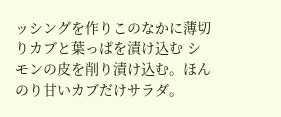ッシングを作りこのなかに薄切りカブと葉っぱを漬け込む シモンの皮を削り漬け込む。ほんのり甘いカブだけサラダ。